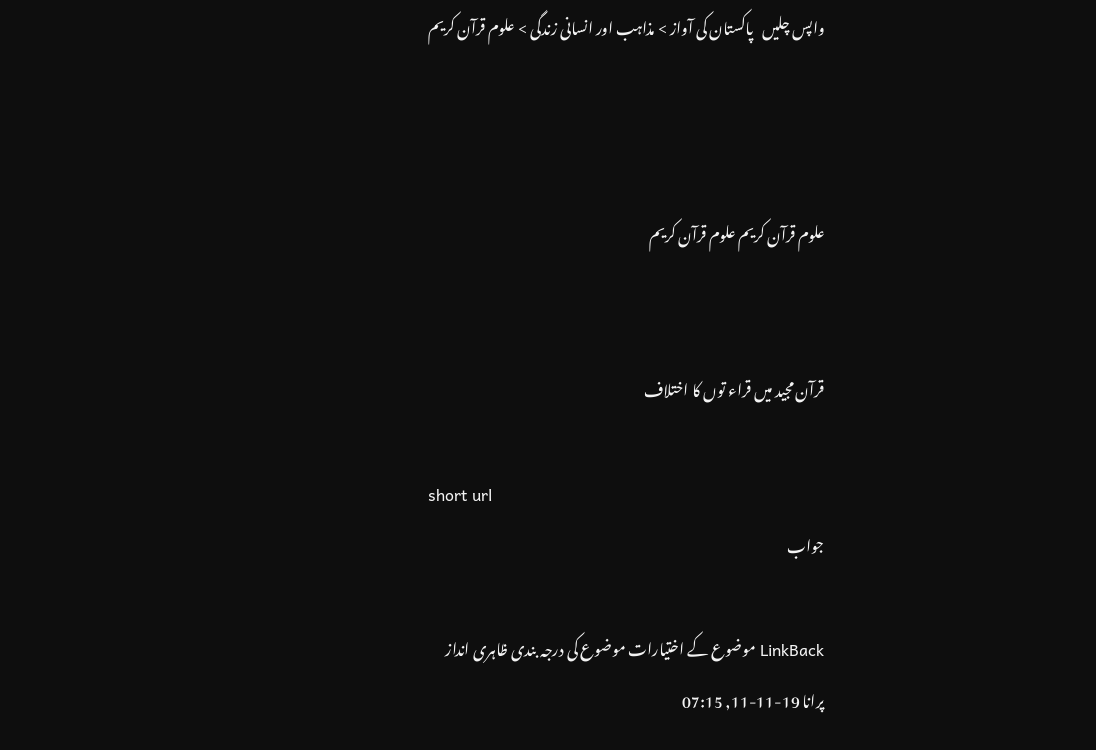واپس چلیں   پاکستان کی آواز > مذاہب اور انسانی زندگی > علوم قرآن کریم



علوم قرآن کریم علوم قرآن کریم


قرآن مجید میں قراء توں کا اختلاف

short url
جواب

LinkBack موضوع کے اختیارات موضوع کی درجہ بندی ظاہری انداز
پرانا 19-11-11, 07:15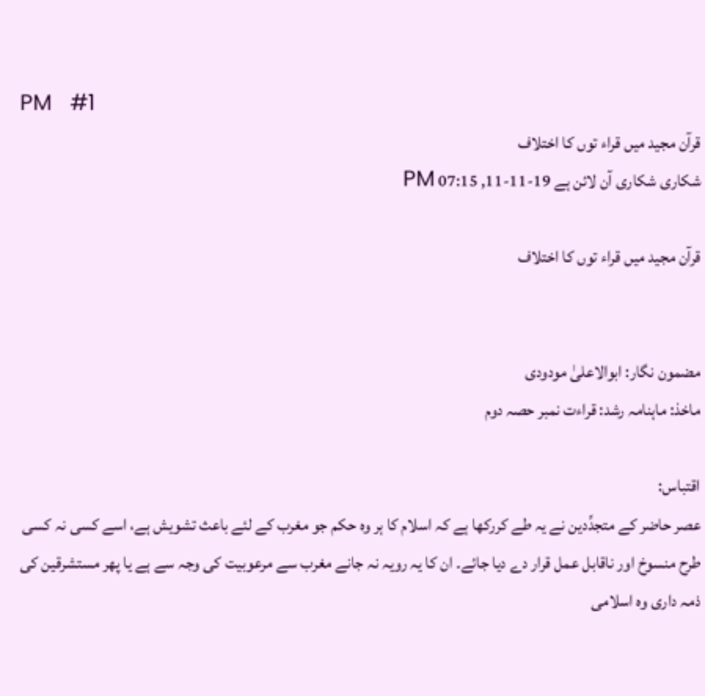PM   #1
قرآن مجید میں قراء توں کا اختلاف
شکاری شکاری آن لائن ہے 19-11-11, 07:15 PM

قرآن مجید میں قراء توں کا اختلاف


مضمون نگار: ابوالاعلیٰ مودودی
ماخذ: ماہنامہ رشد: قراءت نمبر حصہ دوم

اقتباس:
عصر حاضر کے متجدِّدین نے یہ طے کررکھا ہے کہ اسلام کا ہر وہ حکم جو مغرب کے لئے باعث تشویش ہے، اسے کسی نہ کسی طرح منسوخ اور ناقابل عمل قرار دے دیا جائے۔ ان کا یہ رویہ نہ جانے مغرب سے مرعوبیت کی وجہ سے ہے یا پھر مستشرقین کی ذمہ داری وہ اسلامی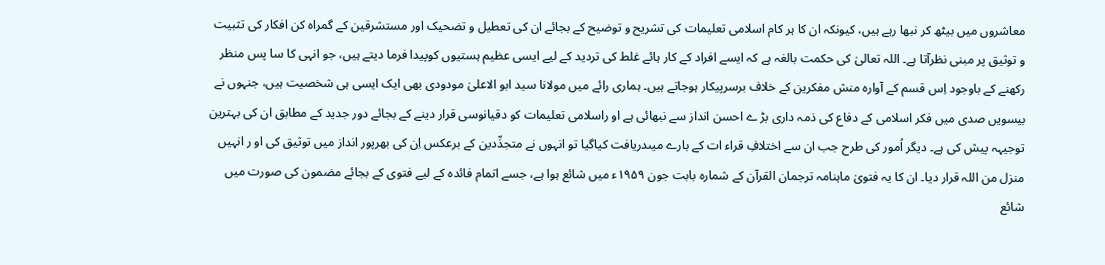معاشروں میں بیٹھ کر نبھا رہے ہیں، کیونکہ ان کا ہر کام اسلامی تعلیمات کی تشریح و توضیح کے بجائے ان کی تعطیل و تضحیک اور مستشرقین کے گمراہ کن افکار کی تثبیت و توثیق پر مبنی نظرآتا ہے۔ اللہ تعالیٰ کی حکمت بالغہ ہے کہ ایسے افراد کے کار ہائے غلط کی تردید کے لیے ایسی عظیم ہستیوں کوپیدا فرما دیتے ہیں، جو انہی کا سا پس منظر رکھنے کے باوجود اِس قسم کے آوارہ منش مفکرین کے خلاف برسرپیکار ہوجاتے ہیں۔ ہماری رائے میں مولانا سید ابو الاعلیٰ مودودی بھی ایک ایسی ہی شخصیت ہیں، جنہوں نے بیسویں صدی میں فکر اسلامی کے دفاع کی ذمہ داری بڑ ے احسن انداز سے نبھائی ہے او راسلامی تعلیمات کو دقیانوسی قرار دینے کے بجائے دور جدید کے مطابق ان کی بہترین توجیہہ پیش کی ہے۔ دیگر اُمور کی طرح جب ان سے اختلافِ قراء ات کے بارے میںدریافت کیاگیا تو انہوں نے متجدِّدین کے برعکس اِن کی بھرپور انداز میں توثیق کی او ر انہیں منزل من اللہ قرار دیا۔ ان کا یہ فتویٰ ماہنامہ ترجمان القرآن کے شمارہ بابت جون ۱۹۵۹ء میں شائع ہوا ہے، جسے اتمام فائدہ کے لیے فتوی کے بجائے مضمون کی صورت میں شائع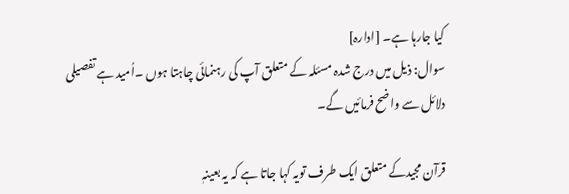کیا جارہا ہے۔ [ادارہ]
سوال: ذیل میں درج شدہ مسئلہ کے متعلق آپ کی رہنمائی چاہتا ہوں ۔اُمید ہے تفصیلی دلائل سے واضح فرمائیں گے۔

قرآن مجیدکے متعلق ایک طرف تویہ کہا جاتا ہے کہ یہ بعینہٖ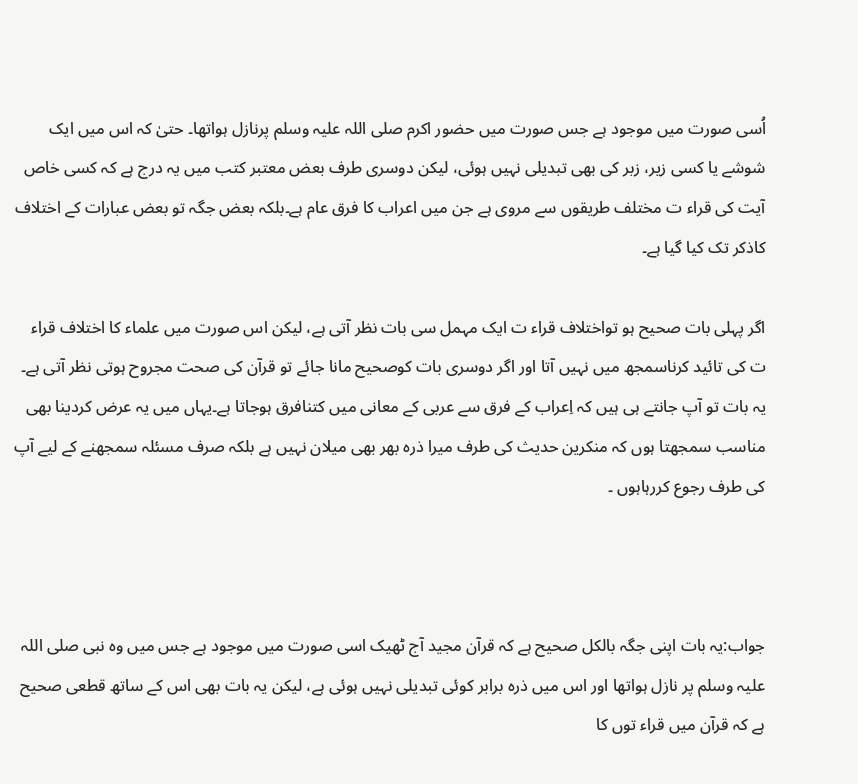اُسی صورت میں موجود ہے جس صورت میں حضور اکرم صلی اللہ علیہ وسلم پرنازل ہواتھا۔ حتیٰ کہ اس میں ایک شوشے یا کسی زیر، زبر کی بھی تبدیلی نہیں ہوئی، لیکن دوسری طرف بعض معتبر کتب میں یہ درج ہے کہ کسی خاص آیت کی قراء ت مختلف طریقوں سے مروی ہے جن میں اعراب کا فرق عام ہے۔بلکہ بعض جگہ تو بعض عبارات کے اختلاف کاذکر تک کیا گیا ہے۔

اگر پہلی بات صحیح ہو تواختلاف قراء ت ایک مہمل سی بات نظر آتی ہے، لیکن اس صورت میں علماء کا اختلاف قراء ت کی تائید کرناسمجھ میں نہیں آتا اور اگر دوسری بات کوصحیح مانا جائے تو قرآن کی صحت مجروح ہوتی نظر آتی ہے۔ یہ بات تو آپ جانتے ہی ہیں کہ اِعراب کے فرق سے عربی کے معانی میں کتنافرق ہوجاتا ہے۔یہاں میں یہ عرض کردینا بھی مناسب سمجھتا ہوں کہ منکرین حدیث کی طرف میرا ذرہ بھر بھی میلان نہیں ہے بلکہ صرف مسئلہ سمجھنے کے لیے آپ کی طرف رجوع کررہاہوں ۔



جواب:یہ بات اپنی جگہ بالکل صحیح ہے کہ قرآن مجید آج ٹھیک اسی صورت میں موجود ہے جس میں وہ نبی صلی اللہ علیہ وسلم پر نازل ہواتھا اور اس میں ذرہ برابر کوئی تبدیلی نہیں ہوئی ہے، لیکن یہ بات بھی اس کے ساتھ قطعی صحیح ہے کہ قرآن میں قراء توں کا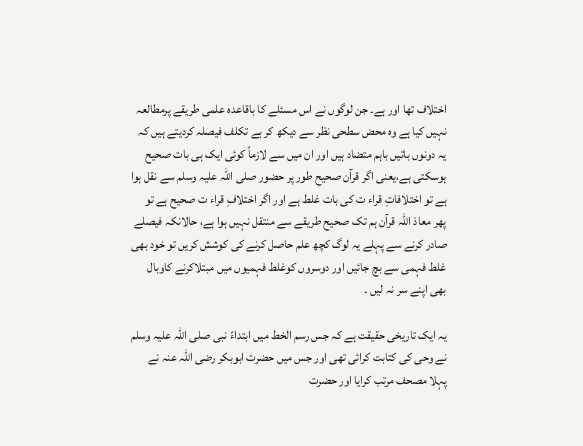اختلاف تھا اور ہے۔ جن لوگوں نے اس مسئلے کا باقاعدہ علمی طریقے پرمطالعہ نہیں کیا ہے وہ محض سطحی نظر سے دیکھ کر بے تکلف فیصلہ کردیتے ہیں کہ یہ دونوں باتیں باہم متضاد ہیں اور ان میں سے لازماً کوئی ایک ہی بات صحیح ہوسکتی ہے،یعنی اگر قرآن صحیح طور پر حضور صلی اللہ علیہ وسلم سے نقل ہوا ہے تو اختلافاتِ قراء ت کی بات غلط ہے اور اگر اختلافِ قراء ت صحیح ہے تو پھر معاذ اللہ قرآن ہم تک صحیح طریقے سے منتقل نہیں ہوا ہے، حالانکہ فیصلے صادر کرنے سے پہلے یہ لوگ کچھ علم حاصل کرنے کی کوشش کریں تو خود بھی غلط فہمی سے بچ جائیں اور دوسروں کوغلط فہمیوں میں مبتلاکرنے کاوبال بھی اپنے سر نہ لیں ۔

یہ ایک تاریخی حقیقت ہے کہ جس رسم الخط میں ابتداءً نبی صلی اللہ علیہ وسلم نے وحی کی کتابت کرائی تھی اور جس میں حضرت ابوبکر رضی اللہ عنہ نے پہلا مصحف مرتب کرایا اور حضرت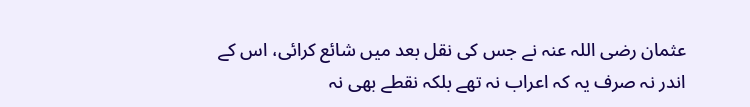عثمان رضی اللہ عنہ نے جس کی نقل بعد میں شائع کرائی، اس کے اندر نہ صرف یہ کہ اعراب نہ تھے بلکہ نقطے بھی نہ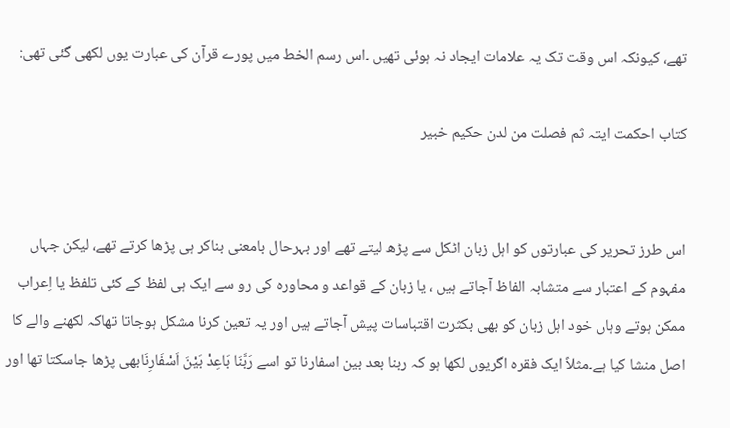تھے، کیونکہ اس وقت تک یہ علامات ایجاد نہ ہوئی تھیں ۔اس رسم الخط میں پورے قرآن کی عبارت یوں لکھی گئی تھی:

کتاب احکمت ایتہ ثم فصلت من لدن حکیم خبیر


اس طرز تحریر کی عبارتوں کو اہل زبان اٹکل سے پڑھ لیتے تھے اور بہرحال بامعنی بناکر ہی پڑھا کرتے تھے، لیکن جہاں مفہوم کے اعتبار سے متشابہ الفاظ آجاتے ہیں ، یا زبان کے قواعد و محاورہ کی رو سے ایک ہی لفظ کے کئی تلفظ یا اِعراب ممکن ہوتے وہاں خود اہل زبان کو بھی بکثرت اقتباسات پیش آجاتے ہیں اور یہ تعین کرنا مشکل ہوجاتا تھاکہ لکھنے والے کا اصل منشا کیا ہے۔مثلاً ایک فقرہ اگریوں لکھا ہو کہ ربنا بعد بین اسفارنا تو اسے رَبَّنَا بَاعِدْ بَیْنَ اَسْفَارِنَابھی پڑھا جاسکتا تھا اور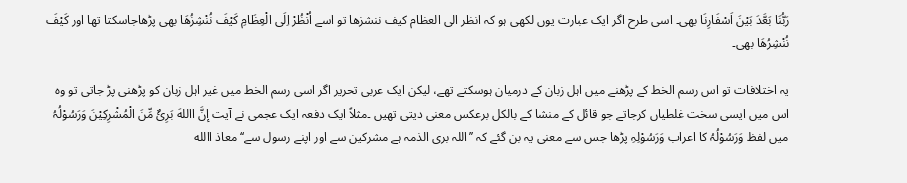رَبُّنَا بَعَّدَ بَیْنَ اَسْفَارِنَا بھی۔ اسی طرح اگر ایک عبارت یوں لکھی ہو کہ انظر الی العظام کیف ننشزھا تو اسے اُنْظُرْ اِلَی الْعِظَامِ کَیْفَ نُنْشِزُھَا بھی پڑھاجاسکتا تھا اور کَیْفَ نُنْشِرُھَا بھی۔

یہ اختلافات تو اس رسم الخط کے پڑھنے میں اہل زبان کے درمیان ہوسکتے تھے، لیکن ایک عربی تحریر اگر اسی رسم الخط میں غیر اہل زبان کو پڑھنی پڑ جاتی تو وہ اس میں ایسی سخت غلطیاں کرجاتے جو قائل کے منشا کے بالکل برعکس معنی دیتی تھیں ۔مثلاً ایک دفعہ ایک عجمی نے آیت إنَّ االلهَ بَرِیٌٔ مِّنَ الْمُشْرِکِیْنَ وَرَسُوْلُہُ میں لفظ وَرَسُوْلُہُ کا اعراب وَرَسُوْلِہِ پڑھا جس سے معنی یہ بن گئے کہ ’’اللہ بری الذمہ ہے مشرکین سے اور اپنے رسول سے‘‘ معاذ االله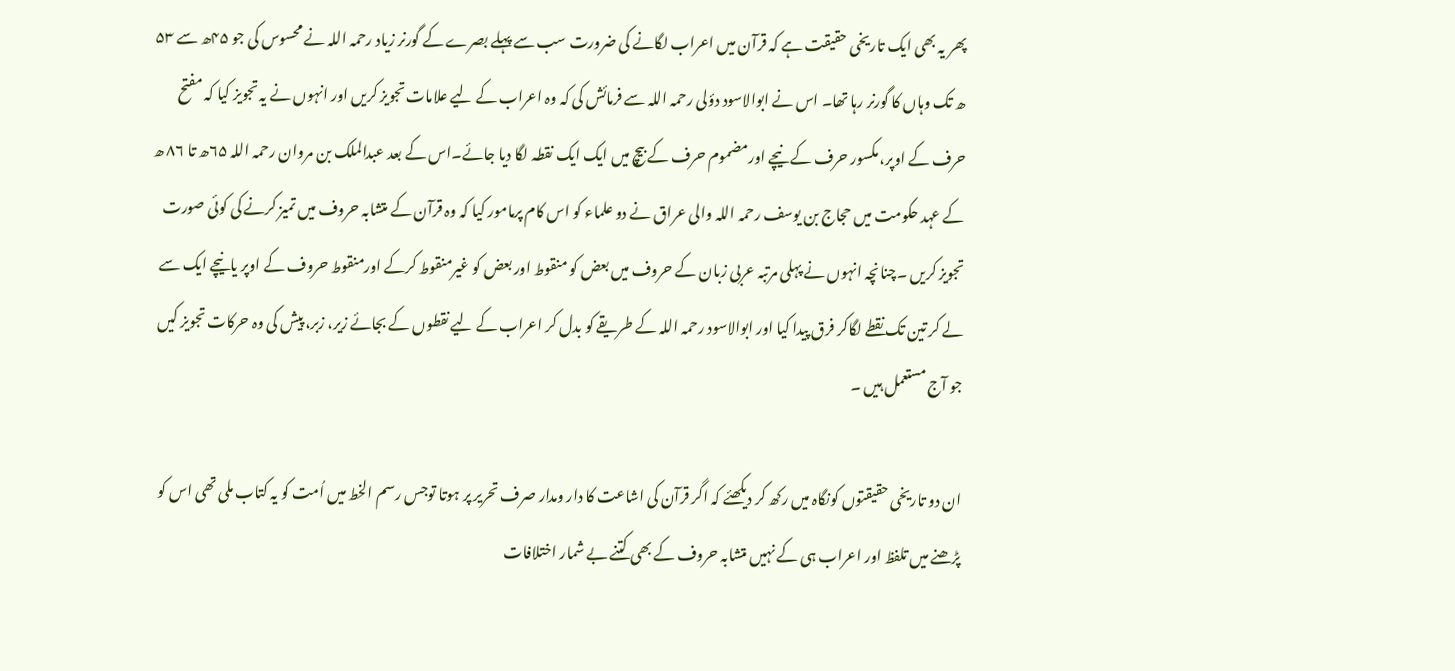پھر یہ بھی ایک تاریخی حقیقت ہے کہ قرآن میں اعراب لگانے کی ضرورت سب سے پہلے بصرے کے گورنر زیاد رحمہ اللہ نے محسوس کی جو ۴۵ھ سے ۵۳ ھ تک وہاں کا گورنر رہا تھا۔ اس نے ابوالاسود دؤلی رحمہ اللہ سے فرمائش کی کہ وہ اعراب کے لیے علامات تجویز کریں اور انہوں نے یہ تجویز کیا کہ مفتح حرف کے اوپر، مکسور حرف کے نیچے اورمضموم حرف کے بیچ میں ایک ایک نقطہ لگا دیا جائے۔اس کے بعد عبدالملک بن مروان رحمہ اللہ ۶۵ھ تا ۸۶ ھ کے عہد حکومت میں حجاج بن یوسف رحمہ اللہ والی عراق نے دو علماء کو اس کام پرمامور کیا کہ وہ قرآن کے متشابہ حروف میں تمیز کرنے کی کوئی صورت تجویز کریں ۔چنانچہ انہوں نے پہلی مرتبہ عربی زبان کے حروف میں بعض کو منقوط اور بعض کو غیرمنقوط کرکے اورمنقوط حروف کے اوپر یانیچے ایک سے لے کر تین تک نقطے لگاکر فرق پیدا کیا اور ابوالاسود رحمہ اللہ کے طریقے کو بدل کر اعراب کے لیے نقطوں کے بجائے زیر، زبر، پیش کی وہ حرکات تجویز کیں جو آج مستعمل ہیں ۔

ان دو تاریخی حقیقتوں کونگاہ میں رکھ کر دیکھئے کہ اگر قرآن کی اشاعت کا دار ومدار صرف تحریر پر ہوتا توجس رسم الخط میں اُمت کو یہ کتاب ملی تھی اس کو پڑھنے میں تلفظ اور اعراب ہی کے نہیں متشابہ حروف کے بھی کتنے بے شمار اختلافات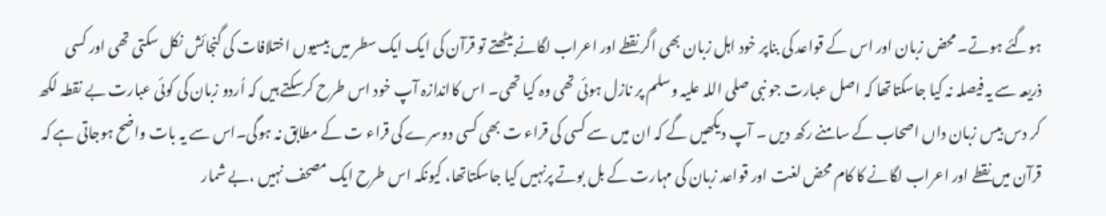ہوگئے ہوتے۔ محض زبان اور اس کے قواعد کی بناپر خود اہل زبان بھی اگر نقطے اور اعراب لگانے بیٹھتے تو قرآن کی ایک ایک سطر میں بیسیوں اختلافات کی گنجائش نکل سکتی تھی اور کسی ذریعہ سے یہ فیصلہ نہ کیا جاسکتاتھا کہ اصل عبارت جو نبی صلی اللہ علیہ وسلم پر نازل ہوئی تھی وہ کیا تھی۔ اس کااندازہ آپ خود اس طرح کرسکتے ہیں کہ اُردو زبان کی کوئی عبارت بے نقطہ لکھ کر دس بیس زبان داں اصحاب کے سامنے رکھ دیں ۔ آپ دیکھیں گے کہ ان میں سے کسی کی قراء ت بھی کسی دوسرے کی قراء ت کے مطابق نہ ہوگی۔اس سے یہ بات واضح ہوجاتی ہے کہ قرآن میں نقطے اور اعراب لگانے کا کام محض لغت اور قواعد زبان کی مہارت کے بل بوتے پرنہیں کیا جاسکتاتھا، کیونکہ اس طرح ایک مصحف نہیں ،بے شمار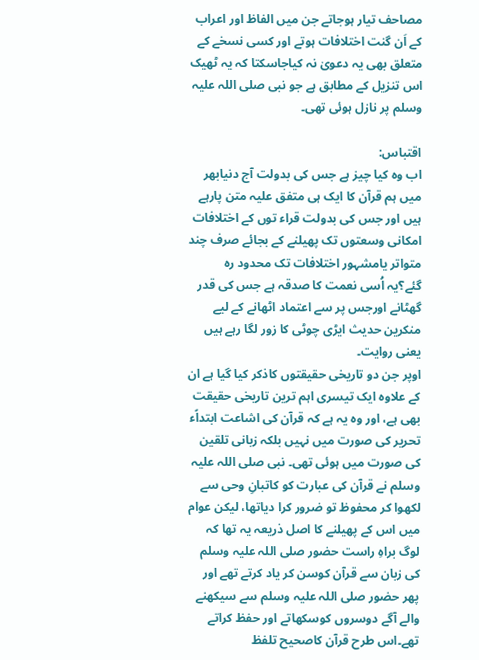مصاحف تیار ہوجاتے جن میں الفاظ اور اعراب کے اَن گنت اختلافات ہوتے اور کسی نسخے کے متعلق بھی یہ دعویٰ نہ کیاجاسکتا کہ یہ ٹھیک اس تنزیل کے مطابق ہے جو نبی صلی اللہ علیہ وسلم پر نازل ہوئی تھی۔

اقتباس:
اب وہ کیا چیز ہے جس کی بدولت آج دنیابھر میں ہم قرآن کا ایک ہی متفق علیہ متن پارہے ہیں اور جس کی بدولت قراء توں کے اختلافات امکانی وسعتوں تک پھیلنے کے بجائے صرف چند متواتر یامشہور اختلافات تک محدود رہ گئے؟یہ اُسی نعمت کا صدقہ ہے جس کی قدر گھٹانے اورجس پر سے اعتماد اٹھانے کے لیے منکرین حدیث ایڑی چوٹی کا زور لگا رہے ہیں یعنی روایت۔
اوپر جن دو تاریخی حقیقتوں کاذکر کیا گیا ہے ان کے علاوہ ایک تیسری اہم ترین تاریخی حقیقت بھی ہے، اور وہ یہ ہے کہ قرآن کی اشاعت ابتداًء تحریر کی صورت میں نہیں بلکہ زبانی تلقین کی صورت میں ہوئی تھی۔ نبی صلی اللہ علیہ وسلم نے قرآن کی عبارت کو کاتبانِ وحی سے لکھوا کر محفوظ تو ضرور کرا دیاتھا، لیکن عوام میں اس کے پھیلنے کا اصل ذریعہ یہ تھا کہ لوگ براہِ راست حضور صلی اللہ علیہ وسلم کی زبان سے قرآن کوسن کر یاد کرتے تھے اور پھر حضور صلی اللہ علیہ وسلم سے سیکھنے والے آگے دوسروں کوسکھاتے اور حفظ کراتے تھے۔اس طرح قرآن کاصحیح تلفظ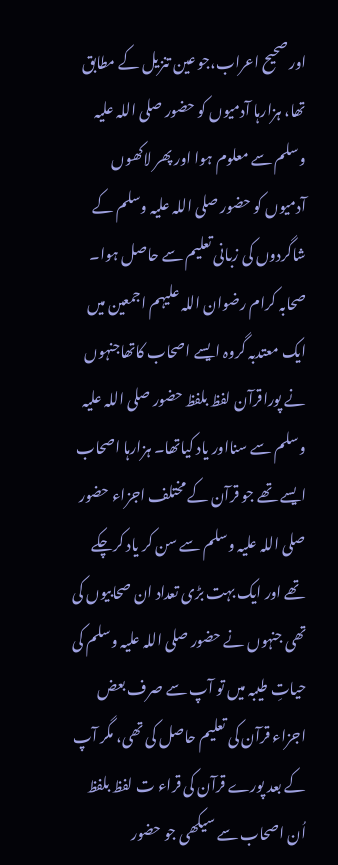اور صحیح اعراب،جو عین تنزیل کے مطابق تھا، ہزارہا آدمیوں کو حضور صلی اللہ علیہ وسلم سے معلوم ہوا اور پھر لاکھوں آدمیوں کو حضور صلی اللہ علیہ وسلم کے شاگردوں کی زبانی تعلیم سے حاصل ہوا۔ صحابہ کرام رضوان اللہ علیہم اجمعین میں ایک معتدبہ گروہ ایسے اصحاب کاتھاجنہوں نے پوراقرآن لفظ بلفظ حضور صلی اللہ علیہ وسلم سے سنااور یاد کیاتھا۔ ہزارہا اصحاب ایسے تھے جو قرآن کے مختلف اجزاء حضور صلی اللہ علیہ وسلم سے سن کر یاد کرچکے تھے اور ایک بہت بڑی تعداد ان صحابیوں کی تھی جنہوں نے حضور صلی اللہ علیہ وسلم کی حیاتِ طیبہ میں تو آپ سے صرف بعض اجزاء قرآن کی تعلیم حاصل کی تھی، مگر آپ کے بعد پورے قرآن کی قراء ت لفظ بلفظ اُن اصحاب سے سیکھی جو حضور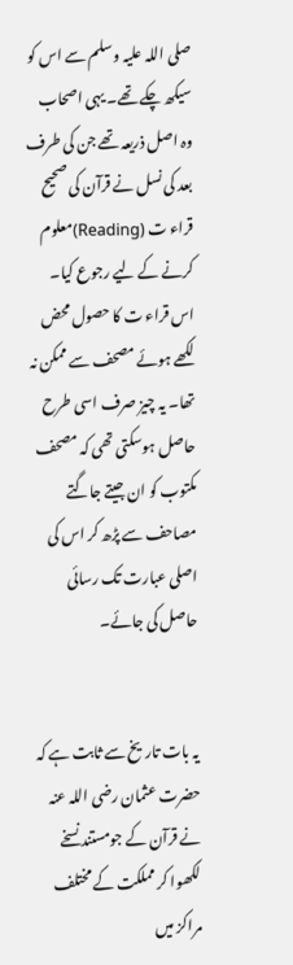صلی اللہ علیہ وسلم سے اس کو سیکھ چکے تھے۔ یہی اصحاب وہ اصل ذریعہ تھے جن کی طرف بعد کی نسل نے قرآن کی صحیح قراء ت (Reading)معلوم کرنے کے لیے رجوع کیا۔
اس قراء ت کا حصول محض لکھے ہوئے مصحف سے ممکن نہ تھا۔ یہ چیز صرف اسی طرح حاصل ہوسکتی تھی کہ مصحف مکتوب کو ان جیتے جاگتے مصاحف سے پڑھ کر اس کی اصلی عبارت تک رسائی حاصل کی جائے۔


یہ بات تاریخ سے ثابت ہے کہ حضرت عثمان رضی اللہ عنہ نے قرآن کے جومستند نسخے لکھوا کر مملکت کے مختلف مراکز میں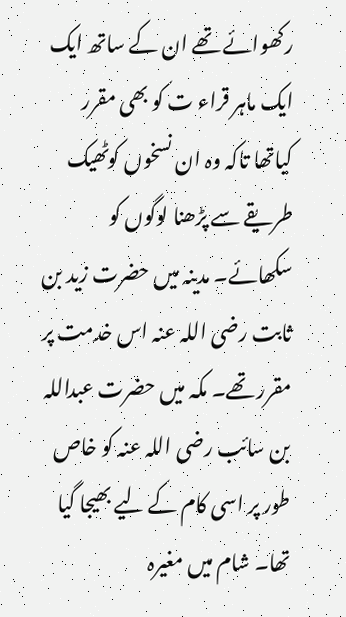رکھوائے تھے ان کے ساتھ ایک ایک ماہر قراء ت کو بھی مقرر کیاتھا تاکہ وہ ان نسخوں کوٹھیک طریقے سے پڑھنا لوگوں کو سکھائے۔ مدینہ میں حضرت زید بن ثابت رضی اللہ عنہ اس خدمت پر مقرر تھے۔ مکہ میں حضرت عبداللہ بن سائب رضی اللہ عنہ کو خاص طور پر اسی کام کے لیے بھیجا گیا تھا۔ شام میں مغیرہ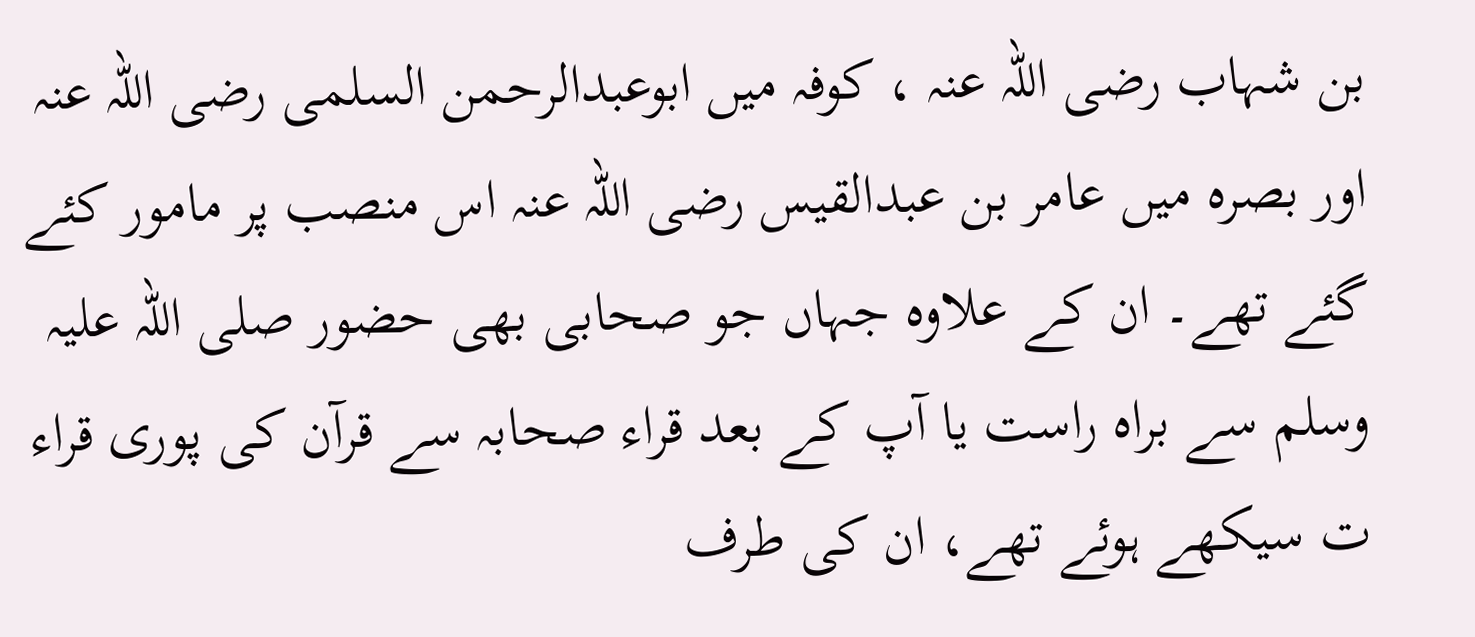بن شہاب رضی اللہ عنہ ، کوفہ میں ابوعبدالرحمن السلمی رضی اللہ عنہ اور بصرہ میں عامر بن عبدالقیس رضی اللہ عنہ اس منصب پر مامور کئے گئے تھے۔ ان کے علاوہ جہاں جو صحابی بھی حضور صلی اللہ علیہ وسلم سے براہ راست یا آپ کے بعد قراء صحابہ سے قرآن کی پوری قراء ت سیکھے ہوئے تھے، ان کی طرف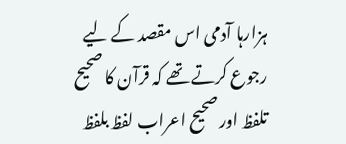ہزارہا آدمی اس مقصد کے لیے رجوع کرتے تھے کہ قرآن کا صحیح تلفظ اور صحیح اعراب لفظ بلفظ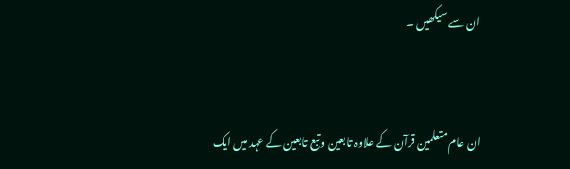ان سے سیکھیں ۔


ان عام متعلمین قرآن کے علاوہ تابعین و تبع تابعین کے عہد میں ایک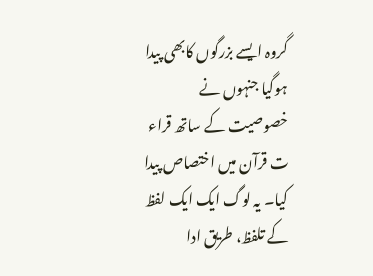گروہ ایسے بزرگوں کابھی پیدا ہوگیا جنہوں نے خصوصیت کے ساتھ قراء ت قرآن میں اختصاص پیدا کیا۔ یہ لوگ ایک ایک لفظ کے تلفظ، طریق ادا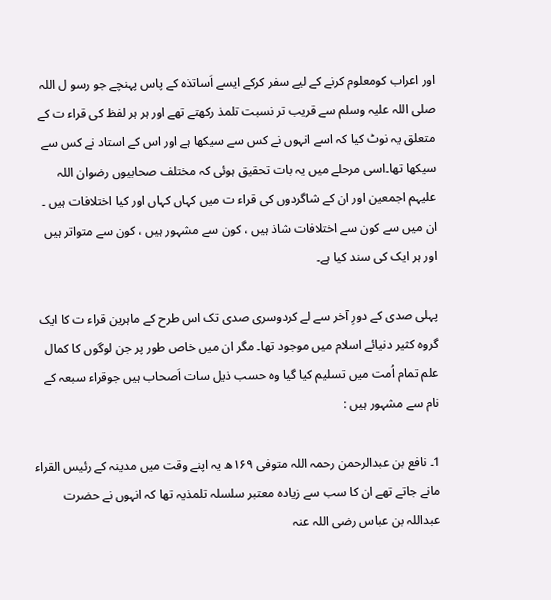اور اعراب کومعلوم کرنے کے لیے سفر کرکے ایسے اَساتذہ کے پاس پہنچے جو رسو ل اللہ صلی اللہ علیہ وسلم سے قریب تر نسبت تلمذ رکھتے تھے اور ہر ہر لفظ کی قراء ت کے متعلق یہ نوٹ کیا کہ اسے انہوں نے کس سے سیکھا ہے اور اس کے استاد نے کس سے سیکھا تھا۔اسی مرحلے میں یہ بات تحقیق ہوئی کہ مختلف صحابیوں رضوان اللہ علیہم اجمعین اور ان کے شاگردوں کی قراء ت میں کہاں کہاں اور کیا اختلافات ہیں ۔ ان میں سے کون سے اختلافات شاذ ہیں ، کون سے مشہور ہیں ، کون سے متواتر ہیں اور ہر ایک کی سند کیا ہے۔

پہلی صدی کے دورِ آخر سے لے کردوسری صدی تک اس طرح کے ماہرین قراء ت کا ایک گروہ کثیر دنیائے اسلام میں موجود تھا۔ مگر ان میں خاص طور پر جن لوگوں کا کمال علم تمام اُمت میں تسلیم کیا گیا وہ حسب ذیل سات اَصحاب ہیں جوقراء سبعہ کے نام سے مشہور ہیں :

1۔ نافع بن عبدالرحمن رحمہ اللہ متوفی ۱۶۹ھ یہ اپنے وقت میں مدینہ کے رئیس القراء مانے جاتے تھے ان کا سب سے زیادہ معتبر سلسلہ تلمذیہ تھا کہ انہوں نے حضرت عبداللہ بن عباس رضی اللہ عنہ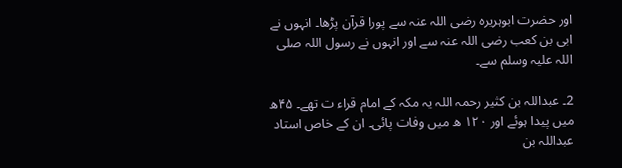اور حضرت ابوہریرہ رضی اللہ عنہ سے پورا قرآن پڑھا۔ انہوں نے ابی بن کعب رضی اللہ عنہ سے اور انہوں نے رسول اللہ صلی اللہ علیہ وسلم سے۔

2۔ عبداللہ بن کثیر رحمہ اللہ یہ مکہ کے امام قراء ت تھے۔ ۴۵ھ میں پیدا ہوئے اور ۱۲۰ ھ میں وفات پائی۔ ان کے خاص استاد عبداللہ بن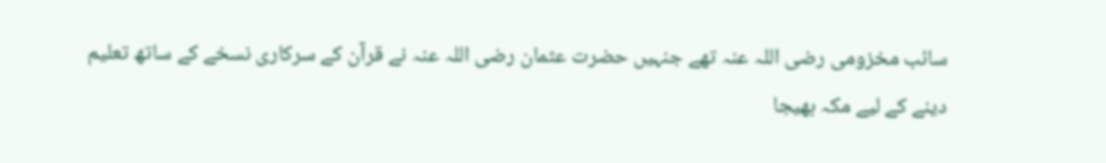سائب مخزومی رضی اللہ عنہ تھے جنہیں حضرت عثمان رضی اللہ عنہ نے قرآن کے سرکاری نسخے کے ساتھ تعلیم دینے کے لیے مکہ بھیجا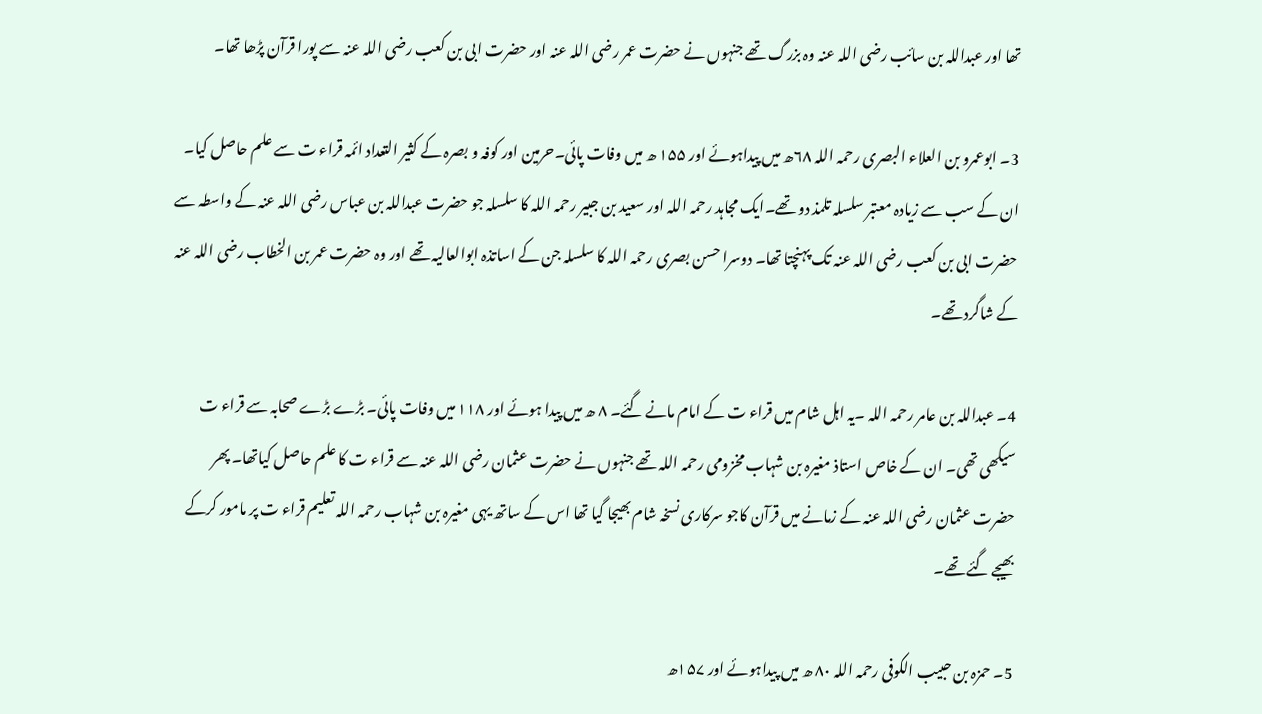تھا اور عبداللہ بن سائب رضی اللہ عنہ وہ بزرگ تھے جنہوں نے حضرت عمر رضی اللہ عنہ اور حضرت ابی بن کعب رضی اللہ عنہ سے پورا قرآن پڑھا تھا۔

3۔ ابوعمرو بن العلاء البصری رحمہ اللہ ۶۸ھ میں پیداہوئے اور ۱۵۵ ھ میں وفات پائی۔حرمین اور کوفہ و بصرہ کے کثیر التعداد ائمہ قراء ت سے علم حاصل کیا۔ ان کے سب سے زیادہ معتبر سلسلہ تلمذ دو تھے۔ایک مجاہد رحمہ اللہ اور سعید بن جبیر رحمہ اللہ کا سلسلہ جو حضرت عبداللہ بن عباس رضی اللہ عنہ کے واسطہ سے حضرت ابی بن کعب رضی اللہ عنہ تک پہنچتا تھا۔ دوسرا حسن بصری رحمہ اللہ کا سلسلہ جن کے اساتذہ ابوالعالیہ تھے اور وہ حضرت عمر بن الخطاب رضی اللہ عنہ کے شاگرد تھے۔

4۔ عبداللہ بن عامر رحمہ اللہ ۔یہ اہل شام میں قراء ت کے امام مانے گئے۔ ۸ ھ میں پیدا ہوئے اور ۱۱۸ میں وفات پائی۔ بڑے بڑے صحابہ سے قراء ت سیکھی تھی۔ ان کے خاص استاذ مغیرہ بن شہاب مخزومی رحمہ اللہ تھے جنہوں نے حضرت عثمان رضی اللہ عنہ سے قراء ت کا علم حاصل کیاتھا۔ پھر حضرت عثمان رضی اللہ عنہ کے زمانے میں قرآن کاجو سرکاری نسخہ شام بھیجا گیا تھا اس کے ساتھ یہی مغیرہ بن شہاب رحمہ اللہ تعلیم قراء ت پر مامور کرکے بھیجے گئے تھے۔

5۔ حمزہ بن حبیب الکوفی رحمہ اللہ ۸۰ ھ میں پیداہوئے اور ۱۵۷ھ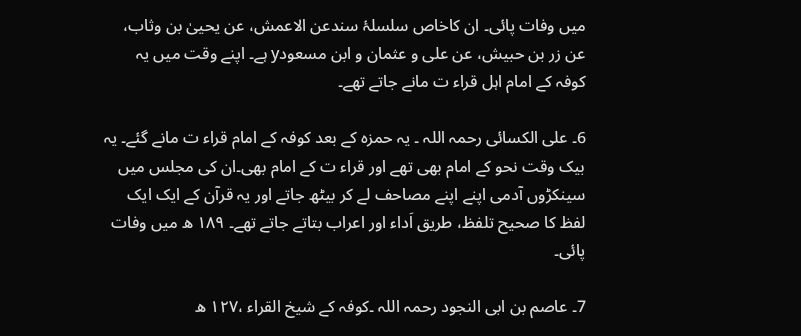میں وفات پائی۔ ان کاخاص سلسلۂ سندعن الاعمش، عن یحییٰ بن وثاب، عن زر بن حبیش، عن علی و عثمان و ابن مسعودy ہے۔ اپنے وقت میں یہ کوفہ کے امام اہل قراء ت مانے جاتے تھے۔

6۔ علی الکسائی رحمہ اللہ ۔ یہ حمزہ کے بعد کوفہ کے امام قراء ت مانے گئے۔ یہ بیک وقت نحو کے امام بھی تھے اور قراء ت کے امام بھی۔ان کی مجلس میں سینکڑوں آدمی اپنے اپنے مصاحف لے کر بیٹھ جاتے اور یہ قرآن کے ایک ایک لفظ کا صحیح تلفظ، طریق اَداء اور اعراب بتاتے جاتے تھے۔ ۱۸۹ ھ میں وفات پائی۔

7۔ عاصم بن ابی النجود رحمہ اللہ ۔کوفہ کے شیخ القراء ،۱۲۷ ھ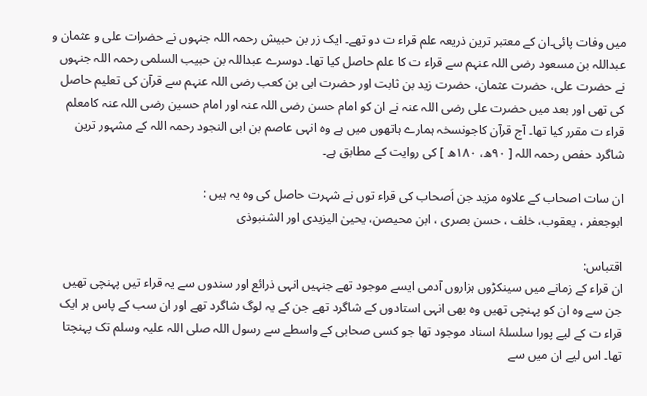میں وفات پائی۔ان کے معتبر ترین ذریعہ علم قراء ت دو تھے۔ ایک زر بن حبیش رحمہ اللہ جنہوں نے حضرات علی و عثمان و عبداللہ بن مسعود رضی اللہ عنہم سے قراء ت کا علم حاصل کیا تھا۔ دوسرے عبداللہ بن حبیب السلمی رحمہ اللہ جنہوں نے حضرت علی، حضرت عثمان، حضرت زید بن ثابت اور حضرت ابی بن کعب رضی اللہ عنہم سے قرآن کی تعلیم حاصل کی تھی اور بعد میں حضرت علی رضی اللہ عنہ نے ان کو امام حسن رضی اللہ عنہ اور امام حسین رضی اللہ عنہ کامعلم قراء ت مقرر کیا تھا۔ آج قرآن کاجونسخہ ہمارے ہاتھوں میں ہے وہ انہی عاصم بن ابی النجود رحمہ اللہ کے مشہور ترین شاگرد حفص رحمہ اللہ [ ۹۰ھ، ۱۸۰ھ ] کی روایت کے مطابق ہے۔

ان سات اصحاب کے علاوہ مزید جن اَصحاب کی قراء توں نے شہرت حاصل کی وہ یہ ہیں :
ابوجعفر ، یعقوب، خلف ، حسن بصری ، ابن محیصن، یحییٰ الیزیدی اور الشنبوذی

اقتباس:
ان قراء کے زمانے میں سینکڑوں ہزاروں آدمی ایسے موجود تھے جنہیں انہی ذرائع اور سندوں سے یہ قراء تیں پہنچی تھیں جن سے وہ ان کو پہنچی تھیں وہ بھی انہی استادوں کے شاگرد تھے جن کے یہ لوگ شاگرد تھے اور ان سب کے پاس ہر ایک قراء ت کے لیے پورا سلسلۂ اسناد موجود تھا جو کسی صحابی کے واسطے سے رسول اللہ صلی اللہ علیہ وسلم تک پہنچتا تھا۔ اس لیے ان میں سے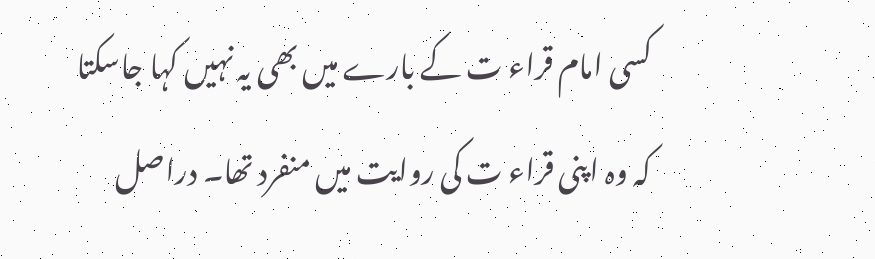کسی امام قراء ت کے بارے میں بھی یہ نہیں کہا جاسکتا کہ وہ اپنی قراء ت کی روایت میں منفرد تھا۔ دراصل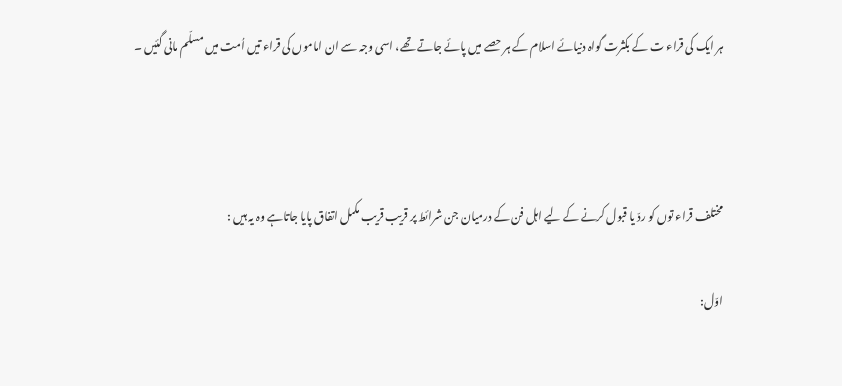ہر ایک کی قراء ت کے بکثرت گواہ دنیائے اسلام کے ہر حصے میں پائے جاتے تھے، اسی وجہ سے ان اماموں کی قراء تیں اُمت میں مسلّم مانی گئیں ۔



مختلف قراء توں کو ردّ یا قبول کرنے کے لیے اہل فن کے درمیان جن شرائط پر قریب قریب مکمل اتفاق پایا جاتاہے وہ یہ ہیں :

اوّل: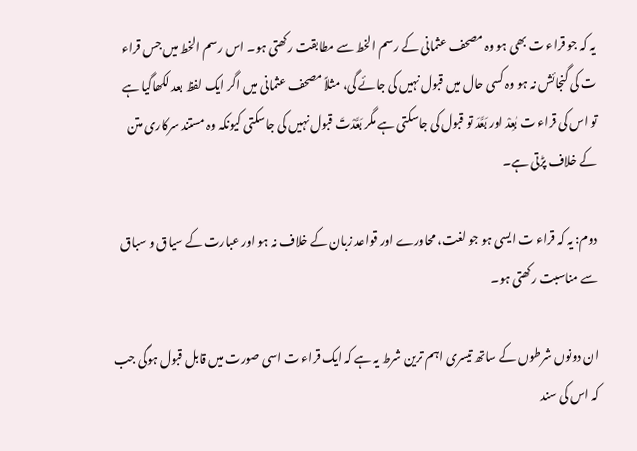یہ کہ جو قراء ت بھی ہو وہ مصحف عثمانی کے رسم الخط سے مطابقت رکھتی ہو۔ اس رسم الخط میں جس قراء ت کی گنجائش نہ ہو وہ کسی حال میں قبول نہیں کی جائے گی، مثلاً مصحف عثمانی میں اگر ایک لفظ بعد لکھاگیا ہے تو اس کی قراء ت بٰعِدْ اور بَعَّدَ تو قبول کی جاسکتی ہے مگر بَعَّدْتَ قبول نہیں کی جاسکتی کیونکہ وہ مستند سرکاری متن کے خلاف پڑتی ہے۔

دوم: یہ کہ قراء ت ایسی ہو جو لغت، محاورے اور قواعد زبان کے خلاف نہ ہو اور عبارت کے سیاق و سباق سے مناسبت رکھتی ہو۔

ان دونوں شرطوں کے ساتھ تیسری اہم ترین شرط یہ ہے کہ ایک قراء ت اسی صورت میں قابل قبول ہوگی جب کہ اس کی سند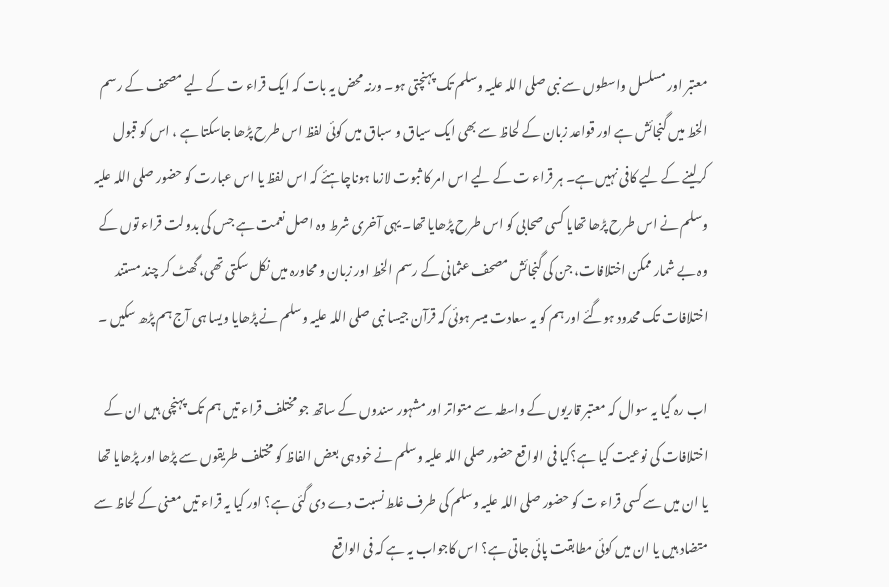معتبر اور مسلسل واسطوں سے نبی صلی اللہ علیہ وسلم تک پہنچتی ہو۔ ورنہ محض یہ بات کہ ایک قراء ت کے لیے مصحف کے رسم الخط میں گنجائش ہے اور قواعد زبان کے لحاظ سے بھی ایک سیاق و سباق میں کوئی لفظ اس طرح پڑھا جاسکتا ہے ، اس کو قبول کرلینے کے لیے کافی نہیں ہے۔ ہر قراء ت کے لیے اس امر کا ثبوت لازما ہوناچاہئے کہ اس لفظ یا اس عبارت کو حضور صلی اللہ علیہ وسلم نے اس طرح پڑھا تھایا کسی صحابی کو اس طرح پڑھایا تھا۔ یہی آخری شرط وہ اصل نعمت ہے جس کی بدولت قراء توں کے وہ بے شمار ممکن اختلافات، جن کی گنجائش مصحف عثمانی کے رسم الخط اور زبان و محاورہ میں نکل سکتی تھی، گھٹ کر چند مستند اختلافات تک محدود ہوگئے اور ہم کو یہ سعادت میسر ہوئی کہ قرآن جیسا نبی صلی اللہ علیہ وسلم نے پڑھایا ویسا ہی آج ہم پڑھ سکیں ۔

اب رہ گیا یہ سوال کہ معتبر قاریوں کے واسطہ سے متواتر اور مشہور سندوں کے ساتھ جو مختلف قراء تیں ہم تک پہنچی ہیں ان کے اختلافات کی نوعیت کیا ہے؟کیا فی الواقع حضور صلی اللہ علیہ وسلم نے خود ہی بعض الفاظ کو مختلف طریقوں سے پڑھا اور پڑھایا تھا یا ان میں سے کسی قراء ت کو حضور صلی اللہ علیہ وسلم کی طرف غلط نسبت دے دی گئی ہے؟ اور کیا یہ قراء تیں معنی کے لحاظ سے متضاد ہیں یا ان میں کوئی مطابقت پائی جاتی ہے؟ اس کاجواب یہ ہے کہ فی الواقع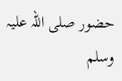حضور صلی اللہ علیہ وسلم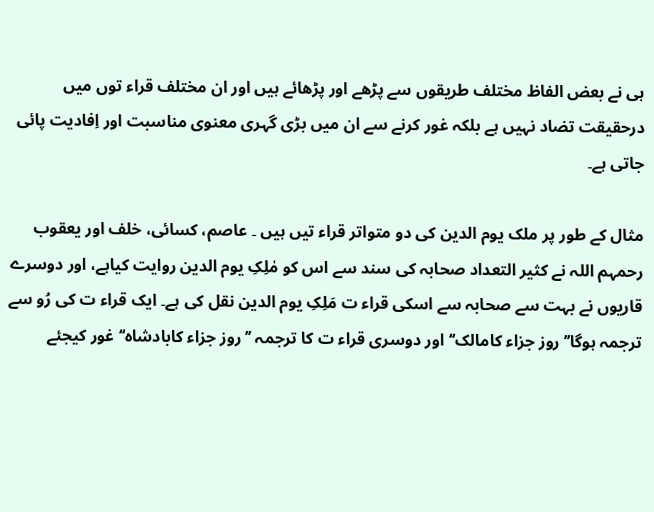ہی نے بعض الفاظ مختلف طریقوں سے پڑھے اور پڑھائے ہیں اور ان مختلف قراء توں میں درحقیقت تضاد نہیں ہے بلکہ غور کرنے سے ان میں بڑی گہری معنوی مناسبت اور اِفادیت پائی جاتی ہے۔

مثال کے طور پر ملک یوم الدین کی دو متواتر قراء تیں ہیں ۔ عاصم، کسائی، خلف اور یعقوب رحمہم اللہ نے کثیر التعداد صحابہ کی سند سے اس کو مٰلِکِ یوم الدین روایت کیاہے، اور دوسرے قاریوں نے بہت سے صحابہ سے اسکی قراء ت مَلِکِ یوم الدین نقل کی ہے۔ ایک قراء ت کی رُو سے ترجمہ ہوگا’’روز جزاء کامالک‘‘اور دوسری قراء ت کا ترجمہ ’’روز جزاء کابادشاہ‘‘ غور کیجئے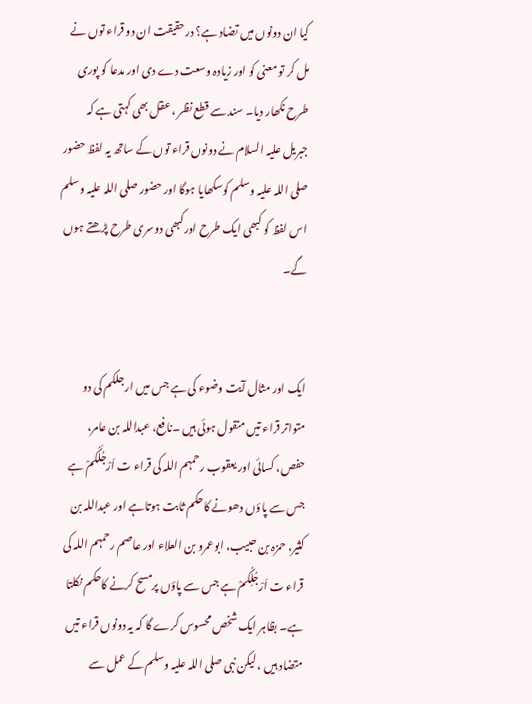کیا ان دونوں میں تضاد ہے؟ درحقیقت ان دو قراء توں نے مل کر تو معنی کو اور زیادہ وسعت دے دی اور مدعا کو پوری طرح نکھار دیا۔ سند سے قطع نظر ، عقل بھی کہتی ہے کہ جبریل علیہ السلام نے دونوں قراء توں کے ساتھ یہ لفظ حضور صلی اللہ علیہ وسلم کوسکھایا ہوگا اور حضور صلی اللہ علیہ وسلم اس لفظ کو کبھی ایک طرح اورکبھی دوسری طرح پڑھتے ہوں گے۔


ایک اور مثال آیت وضوء کی ہے جس میں ارجلکم کی دو متواتر قراء تیں منقول ہوئی ہیں ۔نافع، عبداللہ بن عامر، حفص، کسائی اور یعقوب رحمہم اللہ کی قراء ت اَرْجُلَکُمْ ہے جس سے پاؤں دھونے کاحکم ثابت ہوتاہے اور عبداللہ بن کثیر، حمزہ بن حبیب، ابوعمرو بن العلاء اور عاصم رحمہم اللہ کی قراء ت اَرْجُلِکُمْ ہے جس سے پاؤں پرمسح کرنے کاحکم نکلتا ہے۔ بظاہر ایک شخص محسوس کرے گا کہ یہ دونوں قراء تیں متضاد ہیں ، لیکن نبی صلی اللہ علیہ وسلم کے عمل سے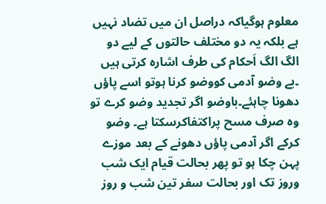معلوم ہوگیاکہ دراصل ان میں تضاد نہیں ہے بلکہ یہ دو مختلف حالتوں کے لیے دو الگ الگ اَحکام کی طرف اشارہ کرتی ہیں ۔بے وضو آدمی کووضو کرنا ہوتو اسے پاؤں دھونا چاہئے۔باوضو اگر تجدید وضو کرے تو وہ صرف مسح پراکتفاکرسکتا ہے۔ وضو کرکے اگر آدمی پاؤں دھونے کے بعد موزے پہن چکا ہو تو پھر بحالت قیام ایک شب وروز تک اور بحالت سفر تین شب و روز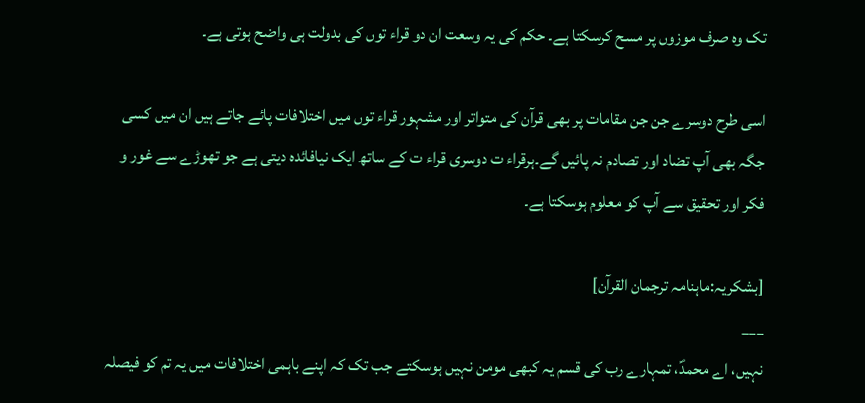تک وہ صرف موزوں پر مسح کرسکتا ہے۔ حکم کی یہ وسعت ان دو قراء توں کی بدولت ہی واضح ہوتی ہے۔

اسی طرح دوسرے جن جن مقامات پر بھی قرآن کی متواتر اور مشہور قراء توں میں اختلافات پائے جاتے ہیں ان میں کسی جگہ بھی آپ تضاد اور تصادم نہ پائیں گے۔ہرقراء ت دوسری قراء ت کے ساتھ ایک نیافائدہ دیتی ہے جو تھوڑے سے غور و فکر اور تحقیق سے آپ کو معلوم ہوسکتا ہے۔

[بشکریہ:ماہنامہ ترجمان القرآن]
___
نہیں، اے محمدؐ، تمہارے رب کی قسم یہ کبھی مومن نہیں ہوسکتے جب تک کہ اپنے باہمی اختلافات میں یہ تم کو فیصلہ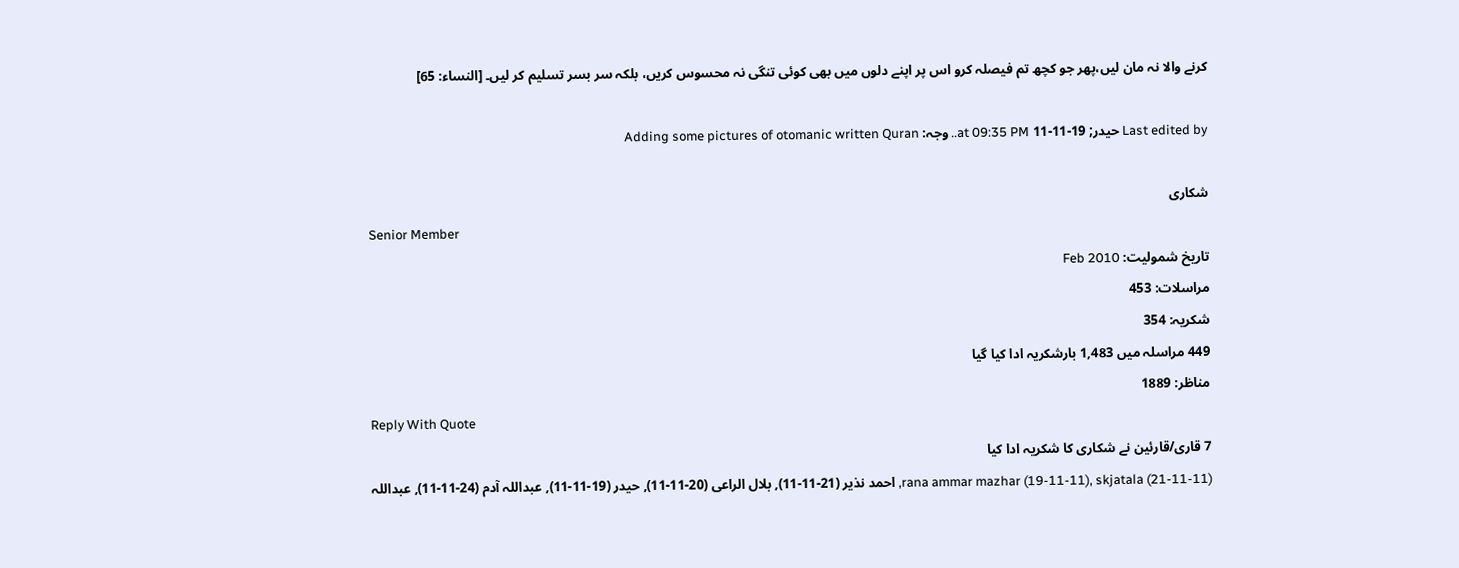کرنے والا نہ مان لیں،پھر جو کچھ تم فیصلہ کرو اس پر اپنے دلوں میں بھی کوئی تنگی نہ محسوس کریں، بلکہ سر بسر تسلیم کر لیں۔ [النساء: 65]

Last edited by حیدر; 19-11-11 at 09:35 PM.. وجہ: Adding some pictures of otomanic written Quran

شکاری
Senior Member
تاریخ شمولیت: Feb 2010
مراسلات: 453
شکریہ: 354
449 مراسلہ میں 1,483 بارشکریہ ادا کیا گیا
مناظر: 1889
Reply With Quote
7 قاری/قارئین نے شکاری کا شکریہ ادا کیا
rana ammar mazhar (19-11-11), skjatala (21-11-11), احمد نذیر (21-11-11), بلال الراعی (20-11-11), حیدر (19-11-11), عبداللہ آدم (24-11-11), عبداللہ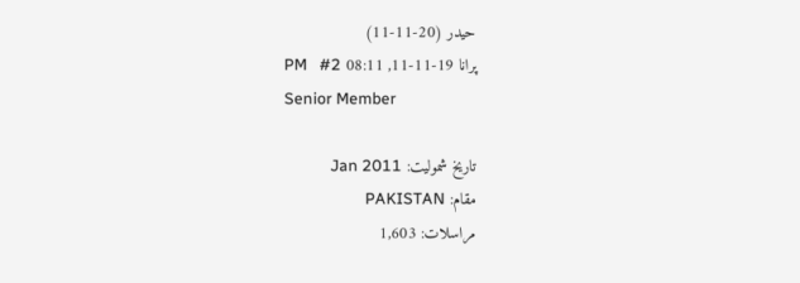حیدر (20-11-11)
پرانا 19-11-11, 08:11 PM   #2
Senior Member

تاریخ شمولیت: Jan 2011
مقام: PAKISTAN
مراسلات: 1,603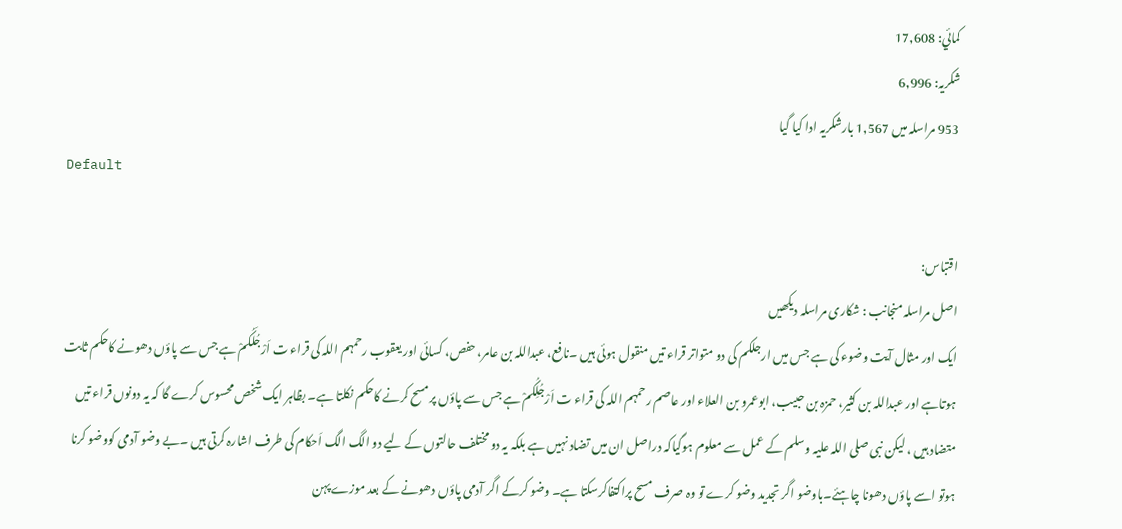کمائي: 17,608
شکریہ: 6,996
953 مراسلہ میں 1,567 بارشکریہ ادا کیا گیا
Default

اقتباس:
اصل مراسلہ منجانب : شکاری مراسلہ دیکھیں
ایک اور مثال آیت وضوء کی ہے جس میں ارجلکم کی دو متواتر قراء تیں منقول ہوئی ہیں ۔نافع، عبداللہ بن عامر، حفص، کسائی اور یعقوب رحمہم اللہ کی قراء ت اَرْجُلَکُمْ ہے جس سے پاؤں دھونے کاحکم ثابت ہوتاہے اور عبداللہ بن کثیر، حمزہ بن حبیب، ابوعمرو بن العلاء اور عاصم رحمہم اللہ کی قراء ت اَرْجُلِکُمْ ہے جس سے پاؤں پرمسح کرنے کاحکم نکلتا ہے۔ بظاہر ایک شخص محسوس کرے گا کہ یہ دونوں قراء تیں متضاد ہیں ، لیکن نبی صلی اللہ علیہ وسلم کے عمل سے معلوم ہوگیاکہ دراصل ان میں تضاد نہیں ہے بلکہ یہ دو مختلف حالتوں کے لیے دو الگ الگ اَحکام کی طرف اشارہ کرتی ہیں ۔بے وضو آدمی کووضو کرنا ہوتو اسے پاؤں دھونا چاہئے۔باوضو اگر تجدید وضو کرے تو وہ صرف مسح پراکتفاکرسکتا ہے۔ وضو کرکے اگر آدمی پاؤں دھونے کے بعد موزے پہن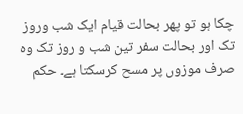چکا ہو تو پھر بحالت قیام ایک شب وروز تک اور بحالت سفر تین شب و روز تک وہ صرف موزوں پر مسح کرسکتا ہے۔ حکم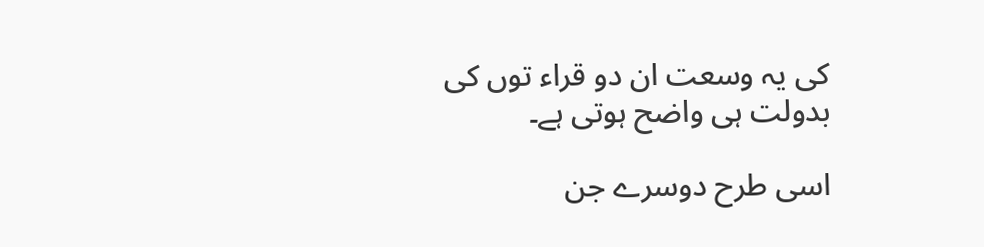کی یہ وسعت ان دو قراء توں کی بدولت ہی واضح ہوتی ہے۔

اسی طرح دوسرے جن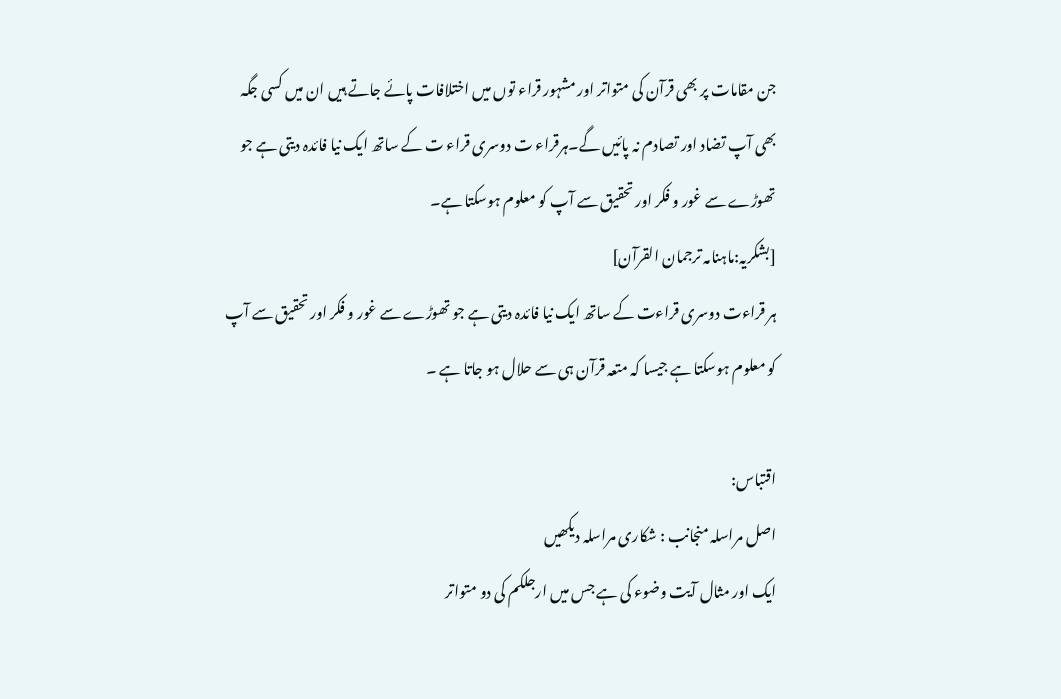جن مقامات پر بھی قرآن کی متواتر اور مشہور قراء توں میں اختلافات پائے جاتے ہیں ان میں کسی جگہ بھی آپ تضاد اور تصادم نہ پائیں گے۔ہرقراء ت دوسری قراء ت کے ساتھ ایک نیا فائدہ دیتی ہے جو تھوڑے سے غور و فکر اور تحقیق سے آپ کو معلوم ہوسکتا ہے۔
[بشکریہ:ماہنامہ ترجمان القرآن]
ہر قراءت دوسری قراءت کے ساتھ ایک نیا فائدہ دیتی ہے جو تھوڑے سے غور و فکر اور تحقیق سے آپ کو معلوم ہوسکتا ہے جیسا کہ متعہ قرآن ہی سے حلال ہو جاتا ہے ۔

اقتباس:
اصل مراسلہ منجانب : شکاری مراسلہ دیکھیں
ایک اور مثال آیت وضوء کی ہے جس میں ارجلکم کی دو متواتر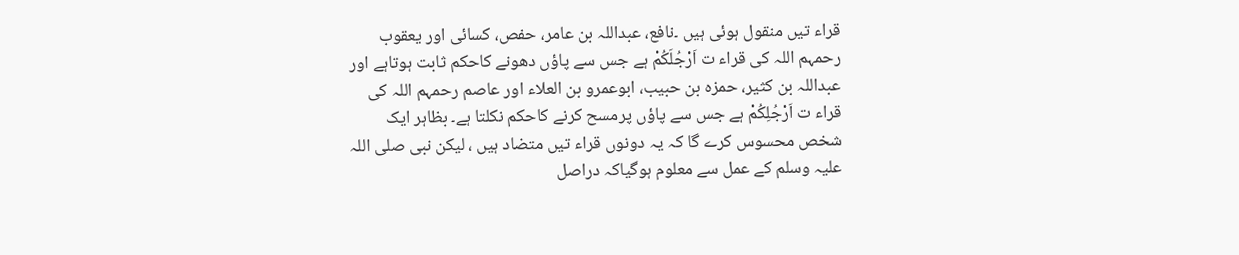قراء تیں منقول ہوئی ہیں ۔نافع، عبداللہ بن عامر، حفص، کسائی اور یعقوب رحمہم اللہ کی قراء ت اَرْجُلَکُمْ ہے جس سے پاؤں دھونے کاحکم ثابت ہوتاہے اور عبداللہ بن کثیر، حمزہ بن حبیب، ابوعمرو بن العلاء اور عاصم رحمہم اللہ کی قراء ت اَرْجُلِکُمْ ہے جس سے پاؤں پرمسح کرنے کاحکم نکلتا ہے۔ بظاہر ایک شخص محسوس کرے گا کہ یہ دونوں قراء تیں متضاد ہیں ، لیکن نبی صلی اللہ علیہ وسلم کے عمل سے معلوم ہوگیاکہ دراصل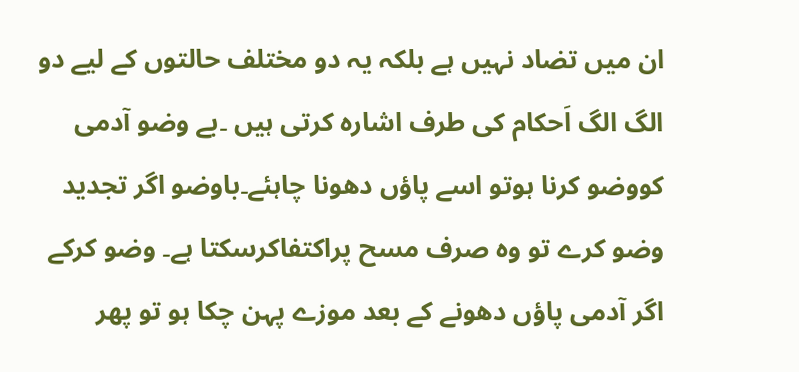ان میں تضاد نہیں ہے بلکہ یہ دو مختلف حالتوں کے لیے دو الگ الگ اَحکام کی طرف اشارہ کرتی ہیں ۔بے وضو آدمی کووضو کرنا ہوتو اسے پاؤں دھونا چاہئے۔باوضو اگر تجدید وضو کرے تو وہ صرف مسح پراکتفاکرسکتا ہے۔ وضو کرکے اگر آدمی پاؤں دھونے کے بعد موزے پہن چکا ہو تو پھر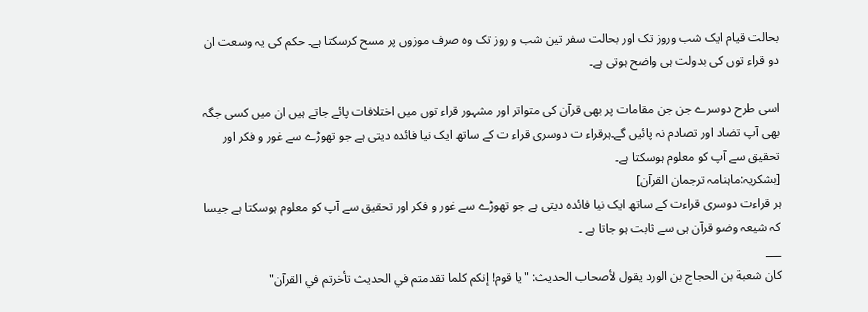بحالت قیام ایک شب وروز تک اور بحالت سفر تین شب و روز تک وہ صرف موزوں پر مسح کرسکتا ہے۔ حکم کی یہ وسعت ان دو قراء توں کی بدولت ہی واضح ہوتی ہے۔

اسی طرح دوسرے جن جن مقامات پر بھی قرآن کی متواتر اور مشہور قراء توں میں اختلافات پائے جاتے ہیں ان میں کسی جگہ بھی آپ تضاد اور تصادم نہ پائیں گے۔ہرقراء ت دوسری قراء ت کے ساتھ ایک نیا فائدہ دیتی ہے جو تھوڑے سے غور و فکر اور تحقیق سے آپ کو معلوم ہوسکتا ہے۔
[بشکریہ:ماہنامہ ترجمان القرآن]
ہر قراءت دوسری قراءت کے ساتھ ایک نیا فائدہ دیتی ہے جو تھوڑے سے غور و فکر اور تحقیق سے آپ کو معلوم ہوسکتا ہے جیسا کہ شیعہ وضو قرآن ہی سے ثابت ہو جاتا ہے ۔
___
كان شعبة بن الحجاج بن الورد يقول لأصحاب الحديث: "يا قوم! إنكم كلما تقدمتم في الحديث تأخرتم في القرآن"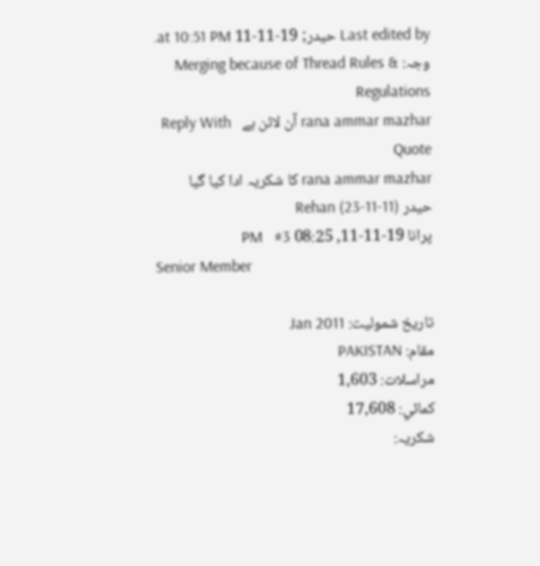Last edited by حیدر; 19-11-11 at 10:51 PM. وجہ: Merging because of Thread Rules & Regulations
rana ammar mazhar آن لائن ہے   Reply With Quote
rana ammar mazhar کا شکریہ ادا کیا گیا
حیدر Rehan (23-11-11)
پرانا 19-11-11, 08:25 PM   #3
Senior Member

تاریخ شمولیت: Jan 2011
مقام: PAKISTAN
مراسلات: 1,603
کمائي: 17,608
شکریہ: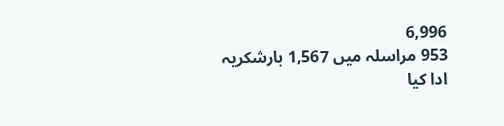6,996
953 مراسلہ میں 1,567 بارشکریہ ادا کیا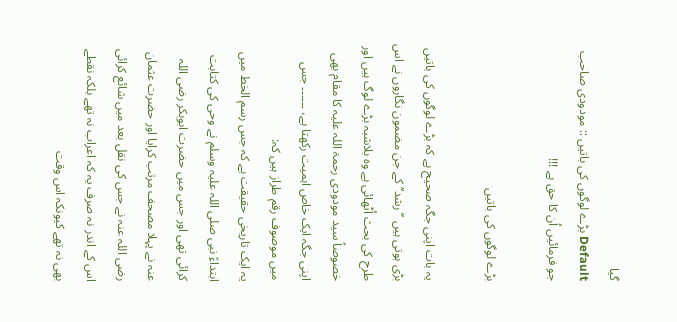گیا
Default بڑے لوگوں کی باتیں :: مودودی صاحب جو فرمائیں اُن کا حق ہے !!!

بڑے لوگوں کی باتیں

یہ بات اپنی جگہ صحیح ہے کہ بڑے لوگوں کی باتیں بڑی ہوتی ہیں ’’رشد‘‘ کے جن مضمون نگاروں نے اس طرح کی بحث اُٹھائی ہے وہ بلاشبہ بڑے لوگ ہیں اور خصوصاً سید مودودی رحمۃ اللہ علیہ کا مقام بھی اپنی جگہ ایک خاص اہمیت رکھتا ہے، ۔۔۔۔۔۔ جس میں موصوف رقم طراز ہیں کہ:
یہ ایک تاریخی حقیقت ہے کہ جس رسم الخط میں ابتداءً نبی صلی اللہ علیہ وسلم نے وحی کی کتابت کرائی تھی اور جس میں حضرت ابوبکر رضی اللہ عنہ نے پہلا مصحف مرتب کرایا اور حضرت عثمان رضی اللہ عنہ نے جس کی نقل بعد میں شائع کرائی اس کے اندر نہ صرف یہ کہ اعراب نہ تھے بلکہ نقطے بھی نہ تھے کیونکہ اس وقت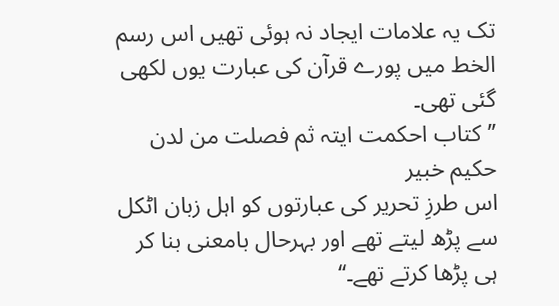تک یہ علامات ایجاد نہ ہوئی تھیں اس رسم الخط میں پورے قرآن کی عبارت یوں لکھی گئی تھی۔
’’کتاب احکمت ایتہ ثم فصلت من لدن حکیم خبیر
اس طرزِ تحریر کی عبارتوں کو اہل زبان اٹکل سے پڑھ لیتے تھے اور بہرحال بامعنی بنا کر ہی پڑھا کرتے تھے۔‘‘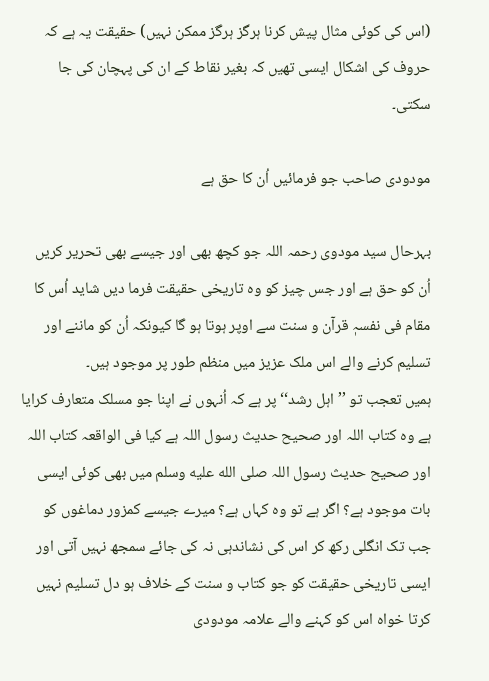(اس کی کوئی مثال پیش کرنا ہرگز ہرگز ممکن نہیں) حقیقت یہ ہے کہ حروف کی اشکال ایسی تھیں کہ بغیر نقاط کے ان کی پہچان کی جا سکتی۔

مودودی صاحب جو فرمائیں اُن کا حق ہے

بہرحال سید مودوی رحمہ اللہ جو کچھ بھی اور جیسے بھی تحریر کریں اُن کو حق ہے اور جس چیز کو وہ تاریخی حقیقت فرما دیں شاید اُس کا مقام فی نفسہٖ قرآن و سنت سے اوپر ہوتا ہو گا کیونکہ اُن کو ماننے اور تسلیم کرنے والے اس ملک عزیز میں منظم طور پر موجود ہیں۔
ہمیں تعجب تو ’’اہل رشد‘‘ پر ہے کہ اُنہوں نے اپنا جو مسلک متعارف کرایا ہے وہ کتاب اللہ اور صحیح حدیث رسول اللہ ہے کیا فی الواقعہ کتاب اللہ اور صحیح حدیث رسول اللہ صلى الله عليه وسلم میں بھی کوئی ایسی بات موجود ہے؟ اگر ہے تو وہ کہاں ہے؟ میرے جیسے کمزور دماغوں کو جب تک انگلی رکھ کر اس کی نشاندہی نہ کی جائے سمجھ نہیں آتی اور ایسی تاریخی حقیقت کو جو کتاب و سنت کے خلاف ہو دل تسلیم نہیں کرتا خواہ اس کو کہنے والے علامہ مودودی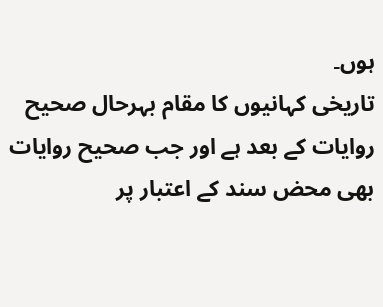ہوں۔
تاریخی کہانیوں کا مقام بہرحال صحیح روایات کے بعد ہے اور جب صحیح روایات بھی محض سند کے اعتبار پر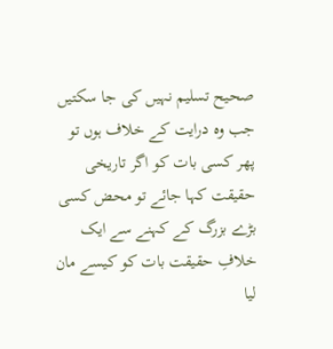صحیح تسلیم نہیں کی جا سکتیں جب وہ درایت کے خلاف ہوں تو پھر کسی بات کو اگر تاریخی حقیقت کہا جائے تو محض کسی بڑے بزرگ کے کہنے سے ایک خلافِ حقیقت بات کو کیسے مان لیا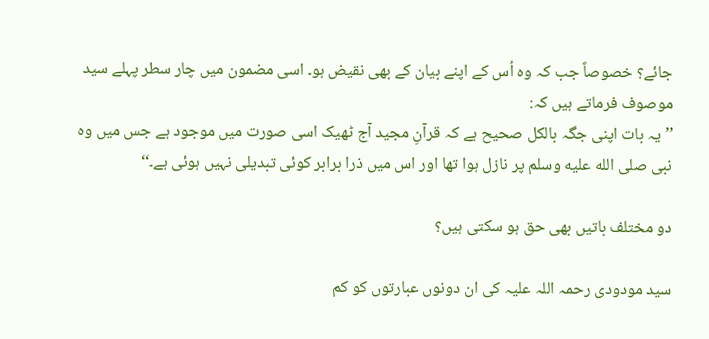جائے؟ خصوصاً جب کہ وہ اُس کے اپنے بیان کے بھی نقیض ہو۔ اسی مضمون میں چار سطر پہلے سید موصوف فرماتے ہیں کہ:
’’یہ بات اپنی جگہ بالکل صحیح ہے کہ قرآنِ مجید آج ٹھیک اسی صورت میں موجود ہے جس میں وہ نبی صلى الله عليه وسلم پر نازل ہوا تھا اور اس میں ذرا برابر کوئی تبدیلی نہیں ہوئی ہے۔‘‘

دو مختلف باتیں بھی حق ہو سکتی ہیں؟

سید مودودی رحمہ اللہ علیہ کی ان دونوں عبارتوں کو کم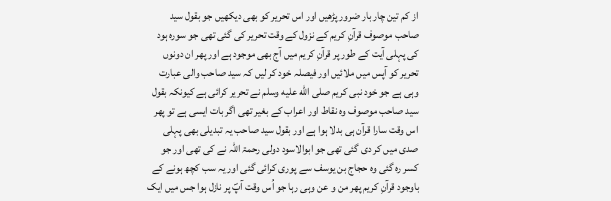از کم تین چار بار ضرور پڑھیں اور اس تحریر کو بھی دیکھیں جو بقول سید صاحب موصوف قرآنِ کریم کے نزول کے وقت تحریر کی گئی تھی جو سورہ ہود کی پہلی آیت کے طور پر قرآنِ کریم میں آج بھی موجود ہے اور پھر ان دونوں تحریر کو آپس میں ملائیں اور فیصلہ خود کر لیں کہ سید صاحب والی عبارت وہی ہے جو خود نبی کریم صلى الله عليه وسلم نے تحریر کرائی ہے کیونکہ بقول سید صاحب موصوف وہ نقاط اور اعراب کے بغیر تھی اگر بات ایسی ہے تو پھر اس وقت سارا قرآن ہی بدلا ہوا ہے اور بقول سید صاحب یہ تبدیلی بھی پہلی صدی میں کر دی گئی تھی جو ابوالاسود دولی رحمۃ اللہ نے کی تھی اور جو کسر رہ گئی وہ حجاج بن یوسف سے پوری کرائی گئی اور یہ سب کچھ ہونے کے باوجود قرآنِ کریم پھر من و عن وہی رہا جو اُس وقت آپؐ پر نازل ہوا جس میں ایک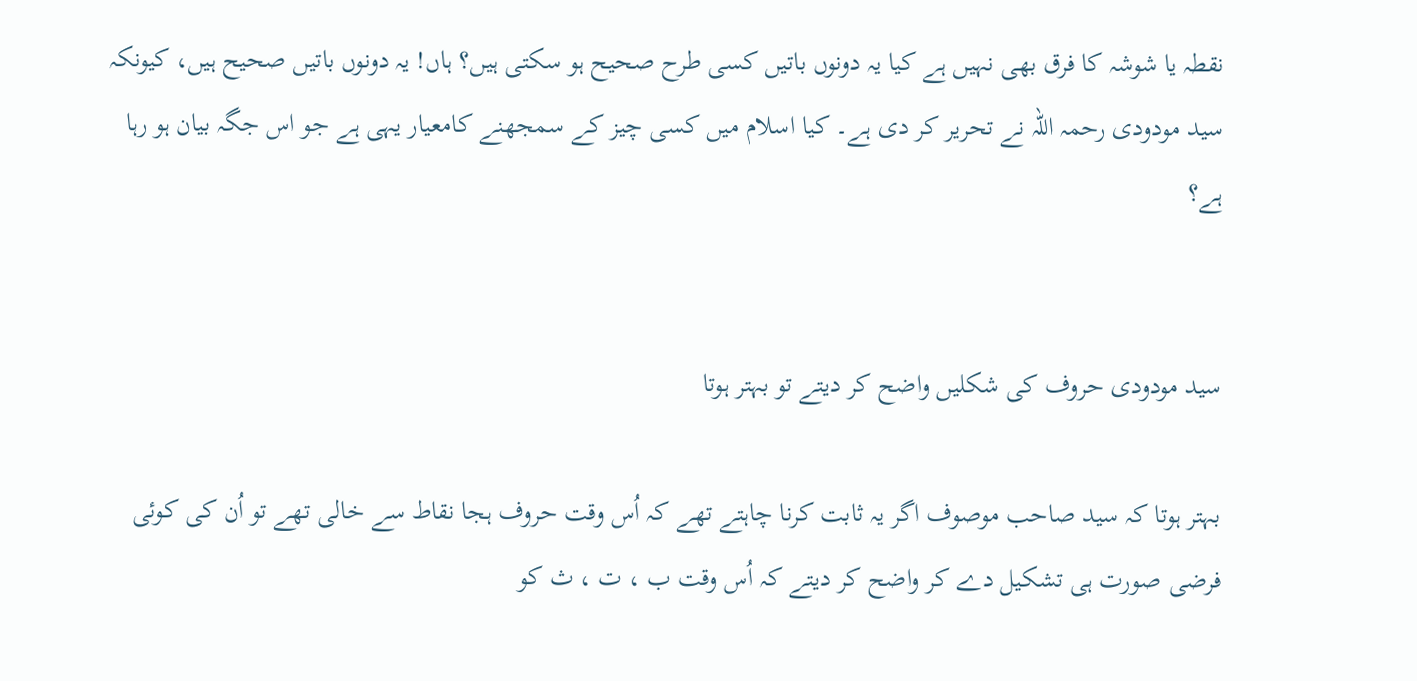نقطہ یا شوشہ کا فرق بھی نہیں ہے کیا یہ دونوں باتیں کسی طرح صحیح ہو سکتی ہیں؟ ہاں! یہ دونوں باتیں صحیح ہیں، کیونکہ سید مودودی رحمہ اللہ نے تحریر کر دی ہے۔ کیا اسلام میں کسی چیز کے سمجھنے کامعیار یہی ہے جو اس جگہ بیان ہو رہا ہے؟


سید مودودی حروف کی شکلیں واضح کر دیتے تو بہتر ہوتا

بہتر ہوتا کہ سید صاحب موصوف اگر یہ ثابت کرنا چاہتے تھے کہ اُس وقت حروف ہجا نقاط سے خالی تھے تو اُن کی کوئی فرضی صورت ہی تشکیل دے کر واضح کر دیتے کہ اُس وقت ب ، ت ، ث کو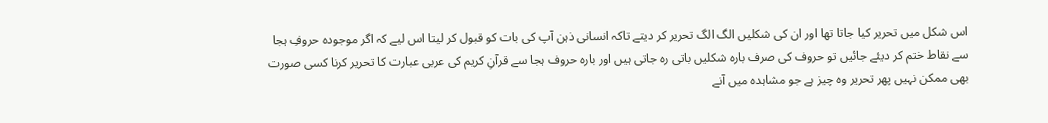اس شکل میں تحریر کیا جاتا تھا اور ان کی شکلیں الگ الگ تحریر کر دیتے تاکہ انسانی ذہن آپ کی بات کو قبول کر لیتا اس لیے کہ اگر موجودہ حروفِ ہجا سے نقاط ختم کر دیئے جائیں تو حروف کی صرف بارہ شکلیں باتی رہ جاتی ہیں اور بارہ حروف ہجا سے قرآنِ کریم کی عربی عبارت کا تحریر کرنا کسی صورت بھی ممکن نہیں پھر تحریر وہ چیز ہے جو مشاہدہ میں آنے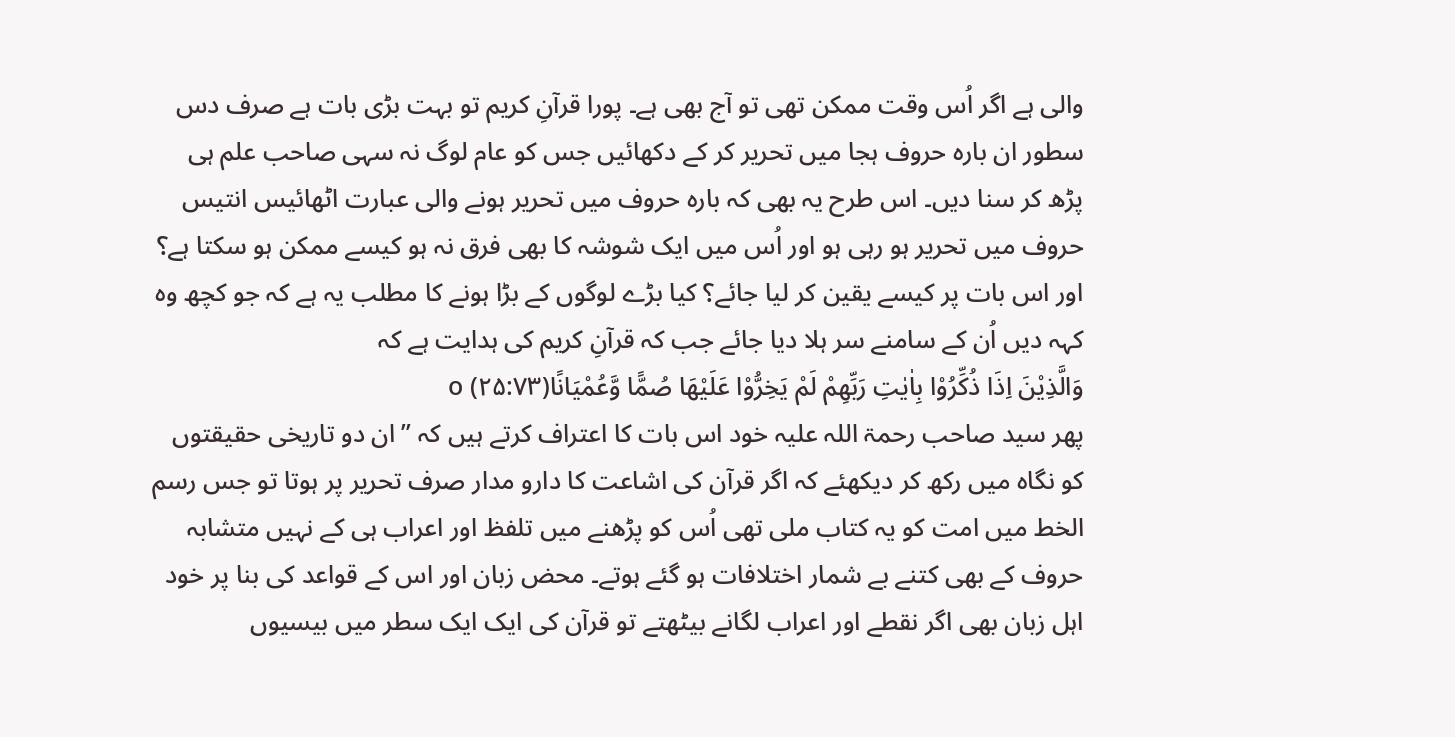والی ہے اگر اُس وقت ممکن تھی تو آج بھی ہے۔ پورا قرآنِ کریم تو بہت بڑی بات ہے صرف دس سطور ان بارہ حروف ہجا میں تحریر کر کے دکھائیں جس کو عام لوگ نہ سہی صاحب علم ہی پڑھ کر سنا دیں۔ اس طرح یہ بھی کہ بارہ حروف میں تحریر ہونے والی عبارت اٹھائیس انتیس حروف میں تحریر ہو رہی ہو اور اُس میں ایک شوشہ کا بھی فرق نہ ہو کیسے ممکن ہو سکتا ہے؟ اور اس بات پر کیسے یقین کر لیا جائے؟ کیا بڑے لوگوں کے بڑا ہونے کا مطلب یہ ہے کہ جو کچھ وہ کہہ دیں اُن کے سامنے سر ہلا دیا جائے جب کہ قرآنِ کریم کی ہدایت ہے کہ
وَالَّذِیْنَ اِذَا ذُکِّرُوْا بِاٰیٰتِ رَبِّھِمْ لَمْ یَخِرُّوْا عَلَیْھَا صُمًّا وَّعُمْیَانًاo (۲۵:۷۳)
پھر سید صاحب رحمۃ اللہ علیہ خود اس بات کا اعتراف کرتے ہیں کہ ’’ان دو تاریخی حقیقتوں کو نگاہ میں رکھ کر دیکھئے کہ اگر قرآن کی اشاعت کا دارو مدار صرف تحریر پر ہوتا تو جس رسم الخط میں امت کو یہ کتاب ملی تھی اُس کو پڑھنے میں تلفظ اور اعراب ہی کے نہیں متشابہ حروف کے بھی کتنے بے شمار اختلافات ہو گئے ہوتے۔ محض زبان اور اس کے قواعد کی بنا پر خود اہل زبان بھی اگر نقطے اور اعراب لگانے بیٹھتے تو قرآن کی ایک ایک سطر میں بیسیوں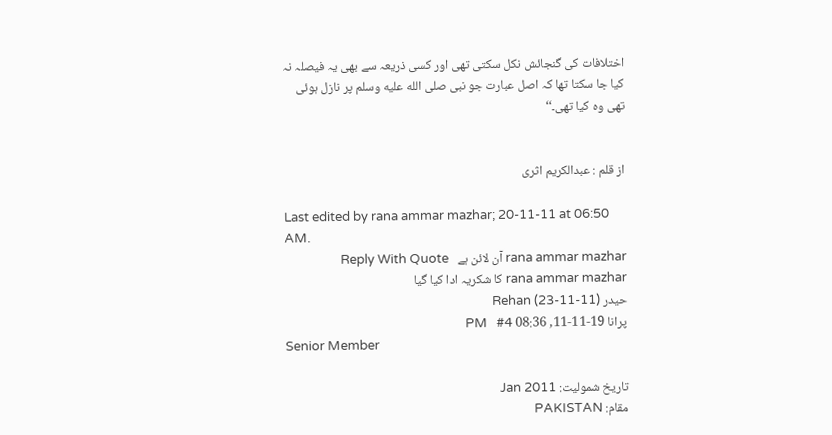اختلافات کی گنجائش نکل سکتی تھی اور کسی ذریعہ سے بھی یہ فیصلہ نہ کیا جا سکتا تھا کہ اصل عبارت جو نبی صلى الله عليه وسلم پر نازل ہوئی تھی وہ کیا تھی۔‘‘


از قلم : عبدالکریم اثری

Last edited by rana ammar mazhar; 20-11-11 at 06:50 AM.
rana ammar mazhar آن لائن ہے   Reply With Quote
rana ammar mazhar کا شکریہ ادا کیا گیا
حیدر Rehan (23-11-11)
پرانا 19-11-11, 08:36 PM   #4
Senior Member

تاریخ شمولیت: Jan 2011
مقام: PAKISTAN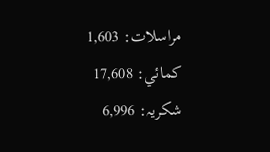مراسلات: 1,603
کمائي: 17,608
شکریہ: 6,996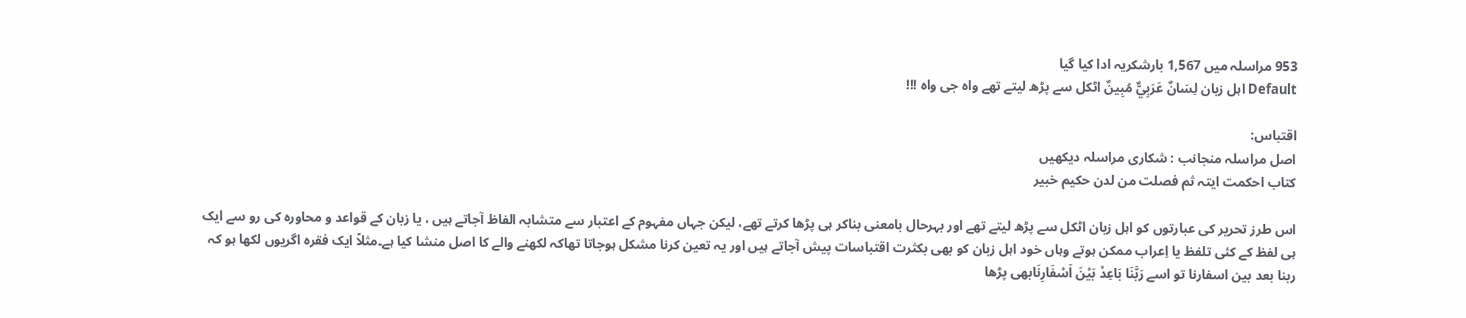953 مراسلہ میں 1,567 بارشکریہ ادا کیا گیا
Default اہل زبان لِسَانٌ عَرَبِيٌّ مُبِينٌ اٹکل سے پڑھ لیتے تھے واہ جی واہ !!!

اقتباس:
اصل مراسلہ منجانب : شکاری مراسلہ دیکھیں
کتاب احکمت ایتہ ثم فصلت من لدن حکیم خبیر

اس طرز تحریر کی عبارتوں کو اہل زبان اٹکل سے پڑھ لیتے تھے اور بہرحال بامعنی بناکر ہی پڑھا کرتے تھے، لیکن جہاں مفہوم کے اعتبار سے متشابہ الفاظ آجاتے ہیں ، یا زبان کے قواعد و محاورہ کی رو سے ایک ہی لفظ کے کئی تلفظ یا اِعراب ممکن ہوتے وہاں خود اہل زبان کو بھی بکثرت اقتباسات پیش آجاتے ہیں اور یہ تعین کرنا مشکل ہوجاتا تھاکہ لکھنے والے کا اصل منشا کیا ہے۔مثلاً ایک فقرہ اگریوں لکھا ہو کہ ربنا بعد بین اسفارنا تو اسے رَبَّنَا بَاعِدْ بَیْنَ اَسْفَارِنَابھی پڑھا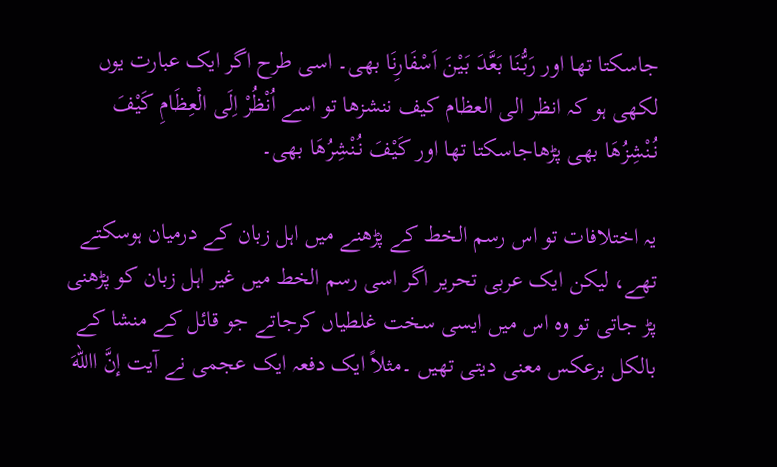جاسکتا تھا اور رَبُّنَا بَعَّدَ بَیْنَ اَسْفَارِنَا بھی۔ اسی طرح اگر ایک عبارت یوں لکھی ہو کہ انظر الی العظام کیف ننشزھا تو اسے اُنْظُرْ اِلَی الْعِظَامِ کَیْفَ نُنْشِزُھَا بھی پڑھاجاسکتا تھا اور کَیْفَ نُنْشِرُھَا بھی۔

یہ اختلافات تو اس رسم الخط کے پڑھنے میں اہل زبان کے درمیان ہوسکتے تھے، لیکن ایک عربی تحریر اگر اسی رسم الخط میں غیر اہل زبان کو پڑھنی پڑ جاتی تو وہ اس میں ایسی سخت غلطیاں کرجاتے جو قائل کے منشا کے بالکل برعکس معنی دیتی تھیں ۔مثلاً ایک دفعہ ایک عجمی نے آیت إنَّ االلهَ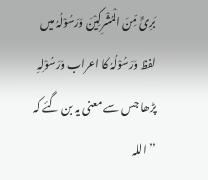بَرِیٌٔ مِّنَ الْمُشْرِکِیْنَ وَرَسُوْلُہُ میں لفظ وَرَسُوْلُہُ کا اعراب وَرَسُوْلِہِ پڑھا جس سے معنی یہ بن گئے کہ ’’اللہ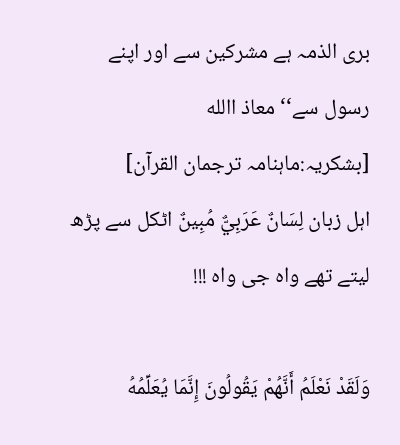بری الذمہ ہے مشرکین سے اور اپنے رسول سے‘‘ معاذ االله
[بشکریہ:ماہنامہ ترجمان القرآن]
اہل زبان لِسَانٌ عَرَبِيٌّ مُبِينٌ اٹکل سے پڑھ لیتے تھے واہ جی واہ !!!

وَلَقَدْ نَعْلَمُ أَنَّهُمْ يَقُولُونَ إِنَّمَا يُعَلِّمُهُ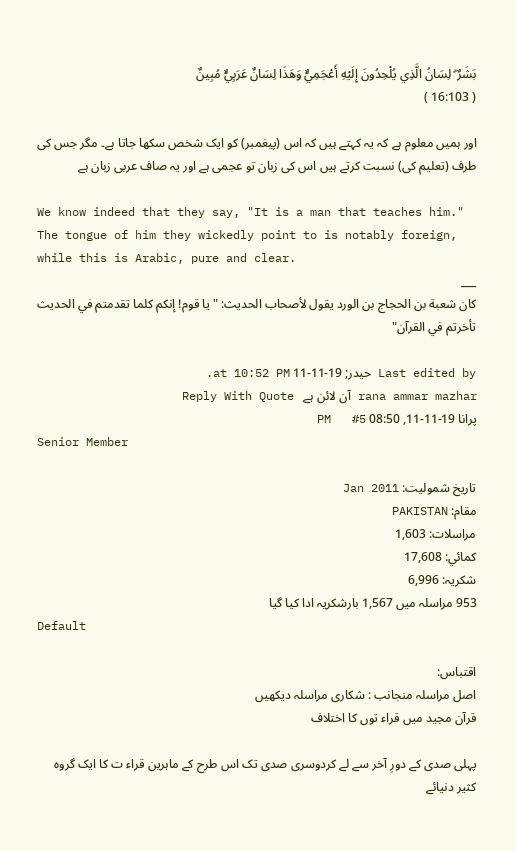بَشَرٌ ۗ لِسَانُ الَّذِي يُلْحِدُونَ إِلَيْهِ أَعْجَمِيٌّ وَهَذَا لِسَانٌ عَرَبِيٌّ مُبِينٌ
( 16:103 )

اور ہمیں معلوم ہے کہ یہ کہتے ہیں کہ اس (پیغمبر) کو ایک شخص سکھا جاتا ہے۔ مگر جس کی طرف (تعلیم کی) نسبت کرتے ہیں اس کی زبان تو عجمی ہے اور یہ صاف عربی زبان ہے

We know indeed that they say, "It is a man that teaches him." The tongue of him they wickedly point to is notably foreign, while this is Arabic, pure and clear.
___
كان شعبة بن الحجاج بن الورد يقول لأصحاب الحديث: "يا قوم! إنكم كلما تقدمتم في الحديث تأخرتم في القرآن"

Last edited by حیدر; 19-11-11 at 10:52 PM.
rana ammar mazhar آن لائن ہے   Reply With Quote
پرانا 19-11-11, 08:50 PM   #5
Senior Member

تاریخ شمولیت: Jan 2011
مقام: PAKISTAN
مراسلات: 1,603
کمائي: 17,608
شکریہ: 6,996
953 مراسلہ میں 1,567 بارشکریہ ادا کیا گیا
Default

اقتباس:
اصل مراسلہ منجانب : شکاری مراسلہ دیکھیں
قرآن مجید میں قراء توں کا اختلاف

پہلی صدی کے دورِ آخر سے لے کردوسری صدی تک اس طرح کے ماہرین قراء ت کا ایک گروہ کثیر دنیائے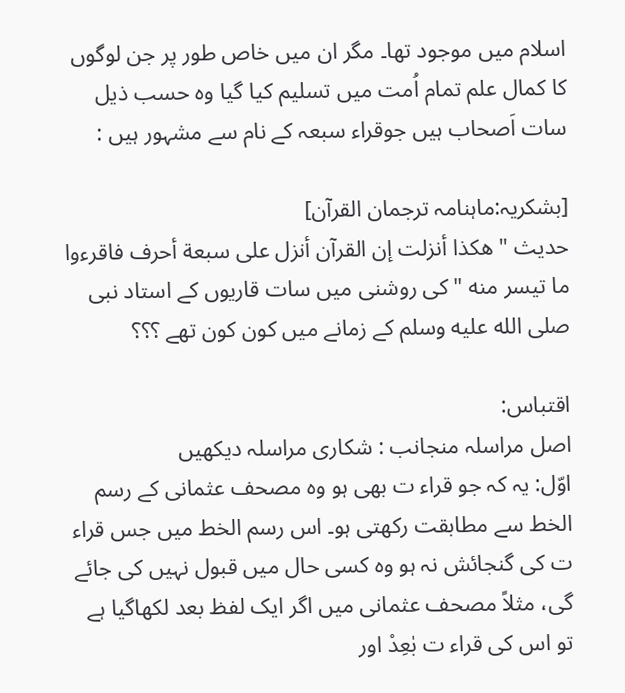اسلام میں موجود تھا۔ مگر ان میں خاص طور پر جن لوگوں کا کمال علم تمام اُمت میں تسلیم کیا گیا وہ حسب ذیل سات اَصحاب ہیں جوقراء سبعہ کے نام سے مشہور ہیں :

[بشکریہ:ماہنامہ ترجمان القرآن]
حدیث " هكذا أنزلت إن القرآن أنزل على سبعة أحرف فاقرءوا ما تيسر منه " کی روشنی میں سات قاریوں کے استاد نبی صلى الله عليه وسلم کے زمانے میں کون کون تھے ؟؟؟

اقتباس:
اصل مراسلہ منجانب : شکاری مراسلہ دیکھیں
اوّل: یہ کہ جو قراء ت بھی ہو وہ مصحف عثمانی کے رسم الخط سے مطابقت رکھتی ہو۔ اس رسم الخط میں جس قراء ت کی گنجائش نہ ہو وہ کسی حال میں قبول نہیں کی جائے گی، مثلاً مصحف عثمانی میں اگر ایک لفظ بعد لکھاگیا ہے تو اس کی قراء ت بٰعِدْ اور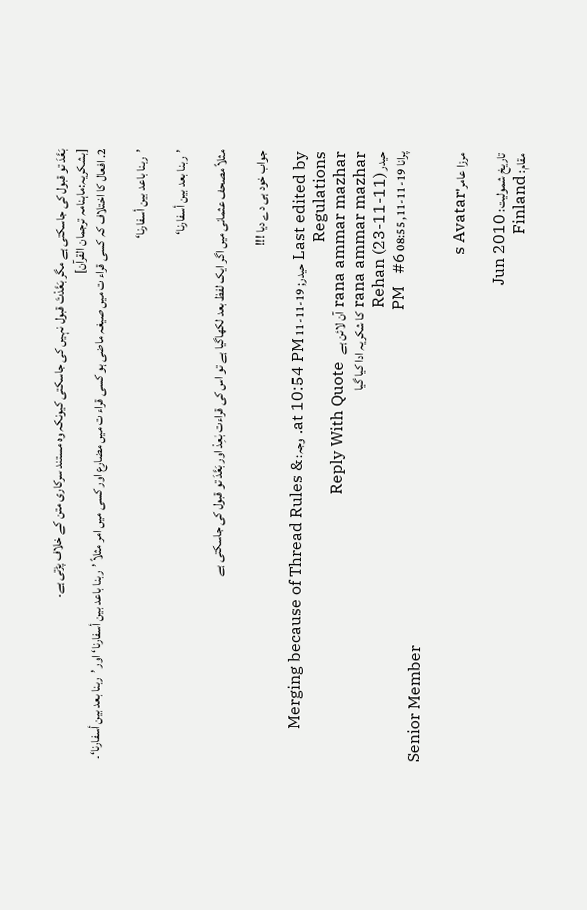بَعَّدَ تو قبول کی جاسکتی ہے مگر بَعَّدْتَ قبول نہیں کی جاسکتی کیونکہ وہ مستند سرکاری متن کے خلاف پڑتی ہے۔
[بشکریہ:ماہنامہ ترجمان القرآن]
2. افعال کا اختلاف کہ کسی قراء ت میں صیغہ ماضی ہو کسی قراء ت میں مضارع اور کسی میں امر مثلاً ’ربنا باعد بین أسفارنا‘ اور ’ربنا بعد بین أسفارنا‘۔

’ربنا باعد بین أسفارنا‘

’ربنا بعد بین أسفارنا‘

مثلاً مصحف عثمانی میں اگر ایک لفظ بعد لکھاگیا ہے تو اس کی قراءت بٰعِدْ اور بَعَّدَ تو قبول کی جاسکتی ہے

جواب خود ہی دے دیا !!!

Last edited by حیدر; 19-11-11 at 10:54 PM. وجہ: Merging because of Thread Rules & Regulations
rana ammar mazhar آن لائن ہے   Reply With Quote
rana ammar mazhar کا شکریہ ادا کیا گیا
حیدر Rehan (23-11-11)
پرانا 19-11-11, 08:55 PM   #6
Senior Member

مرزا عامر's Avatar

تاریخ شمولیت: Jun 2010
مقام: Finland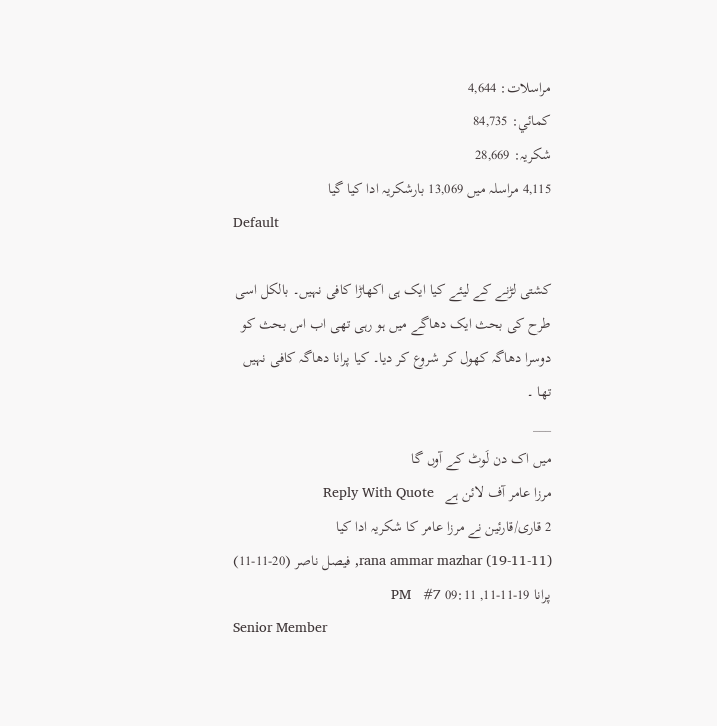مراسلات: 4,644
کمائي: 84,735
شکریہ: 28,669
4,115 مراسلہ میں 13,069 بارشکریہ ادا کیا گیا
Default

کشتی لڑنے کے لیئے کیا ایک ہی اکھاڑا کافی نہیں۔ بالکل اسی طرح کی بحث ایک دھاگے میں ہو رہی تھی اب اس بحث کو دوسرا دھاگہ کھول کر شروع کر دیا۔ کیا پرانا دھاگہ کافی نہیں تھا ۔
___
میں اک دن لَوٹ کے آوں گا
مرزا عامر آف لائن ہے   Reply With Quote
2 قاری/قارئین نے مرزا عامر کا شکریہ ادا کیا
rana ammar mazhar (19-11-11), فیصل ناصر (20-11-11)
پرانا 19-11-11, 09:11 PM   #7
Senior Member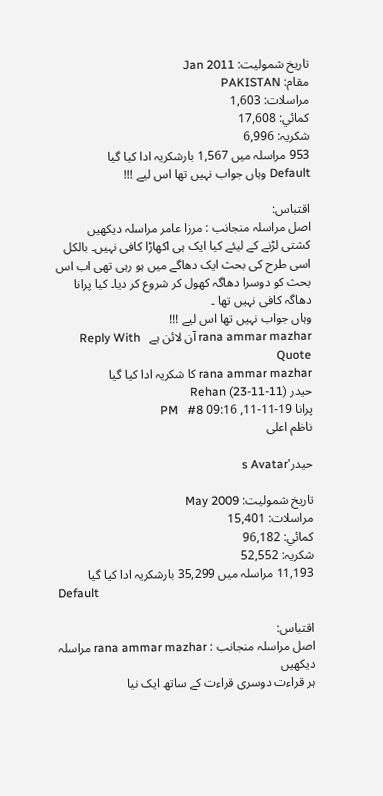تاریخ شمولیت: Jan 2011
مقام: PAKISTAN
مراسلات: 1,603
کمائي: 17,608
شکریہ: 6,996
953 مراسلہ میں 1,567 بارشکریہ ادا کیا گیا
Default وہاں جواب نہیں تھا اس لیے !!!

اقتباس:
اصل مراسلہ منجانب : مرزا عامر مراسلہ دیکھیں
کشتی لڑنے کے لیئے کیا ایک ہی اکھاڑا کافی نہیں۔ بالکل اسی طرح کی بحث ایک دھاگے میں ہو رہی تھی اب اس بحث کو دوسرا دھاگہ کھول کر شروع کر دیا۔ کیا پرانا دھاگہ کافی نہیں تھا ۔
وہاں جواب نہیں تھا اس لیے !!!
rana ammar mazhar آن لائن ہے   Reply With Quote
rana ammar mazhar کا شکریہ ادا کیا گیا
حیدر Rehan (23-11-11)
پرانا 19-11-11, 09:16 PM   #8
ناظم اعلی

حیدر's Avatar

تاریخ شمولیت: May 2009
مراسلات: 15,401
کمائي: 96,182
شکریہ: 52,552
11,193 مراسلہ میں 35,299 بارشکریہ ادا کیا گیا
Default

اقتباس:
اصل مراسلہ منجانب : rana ammar mazhar مراسلہ دیکھیں
ہر قراءت دوسری قراءت کے ساتھ ایک نیا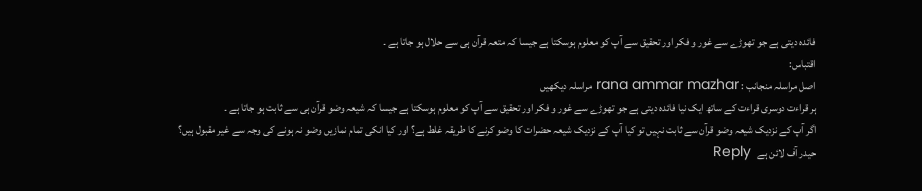فائدہ دیتی ہے جو تھوڑے سے غور و فکر اور تحقیق سے آپ کو معلوم ہوسکتا ہے جیسا کہ متعہ قرآن ہی سے حلال ہو جاتا ہے ۔
اقتباس:
اصل مراسلہ منجانب : rana ammar mazhar مراسلہ دیکھیں
ہر قراءت دوسری قراءت کے ساتھ ایک نیا فائدہ دیتی ہے جو تھوڑے سے غور و فکر اور تحقیق سے آپ کو معلوم ہوسکتا ہے جیسا کہ شیعہ وضو قرآن ہی سے ثابت ہو جاتا ہے ۔
اگر آپ کے نزدیک شیعہ وضو قرآن سے ثابت نہیں تو کیا آپ کے نزدیک شیعہ حضرات کا وضو کرنے کا طریقہ غلط ہے؟ اور کیا انکی تمام نمازیں وضو نہ ہونے کی وجہ سے غیر مقبول ہیں؟
حیدر آف لائن ہے   Reply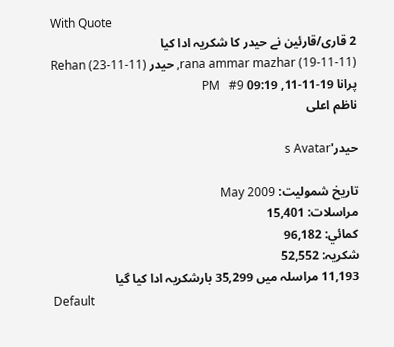With Quote
2 قاری/قارئین نے حیدر کا شکریہ ادا کیا
rana ammar mazhar (19-11-11), حیدر Rehan (23-11-11)
پرانا 19-11-11, 09:19 PM   #9
ناظم اعلی

حیدر's Avatar

تاریخ شمولیت: May 2009
مراسلات: 15,401
کمائي: 96,182
شکریہ: 52,552
11,193 مراسلہ میں 35,299 بارشکریہ ادا کیا گیا
Default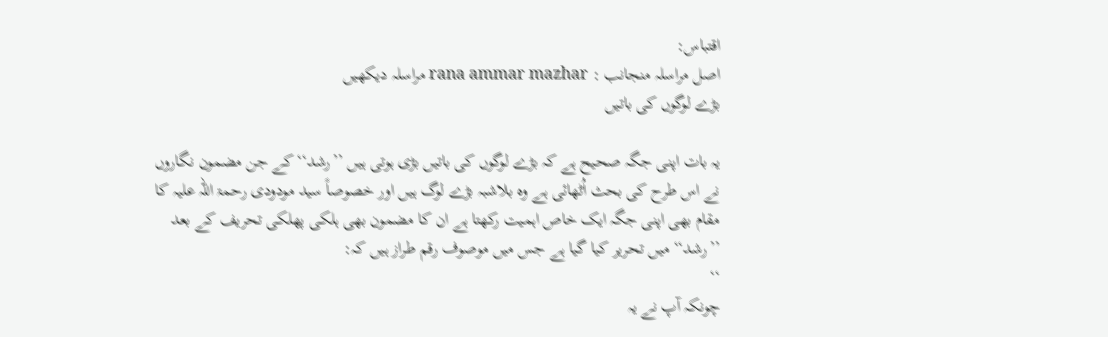اقتباس:
اصل مراسلہ منجانب : rana ammar mazhar مراسلہ دیکھیں
بڑے لوگوں کی باتیں

یہ بات اپنی جگہ صحیح ہے کہ بڑے لوگوں کی باتیں بڑی ہوتی ہیں ’’رشد‘‘ کے جن مضمون نگاروں نے اس طرح کی بحث اُٹھائی ہے وہ بلاشبہ بڑے لوگ ہیں اور خصوصاً سید مودودی رحمۃ اللہ علیہ کا مقام بھی اپنی جگہ ایک خاص اہمیت رکھتا ہے ان کا مضمون بھی ہلکی پھلکی تحریف کے بعد ’’رشد‘‘ میں تحریر کیا گیا ہے جس میں موصوف رقم طراز ہیں کہ:
‘‘
چونکہ آپ نے یہ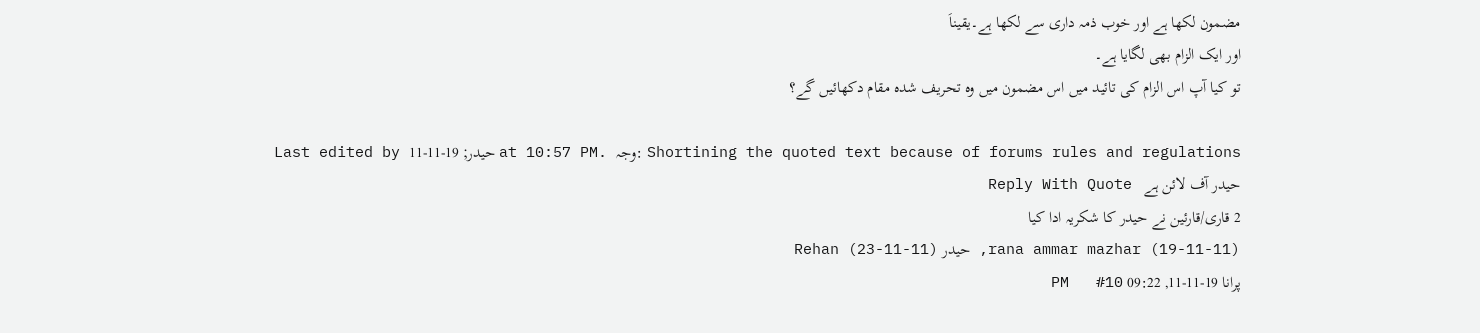مضمون لکھا ہے اور خوب ذمہ داری سے لکھا ہے۔یقیناَ
اور ایک الزام بھی لگایا ہے۔
تو کیا آپ اس الزام کی تائید میں اس مضمون میں وہ تحریف شدہ مقام دکھائیں گے؟

Last edited by حیدر; 19-11-11 at 10:57 PM. وجہ: Shortining the quoted text because of forums rules and regulations
حیدر آف لائن ہے   Reply With Quote
2 قاری/قارئین نے حیدر کا شکریہ ادا کیا
rana ammar mazhar (19-11-11), حیدر Rehan (23-11-11)
پرانا 19-11-11, 09:22 PM   #10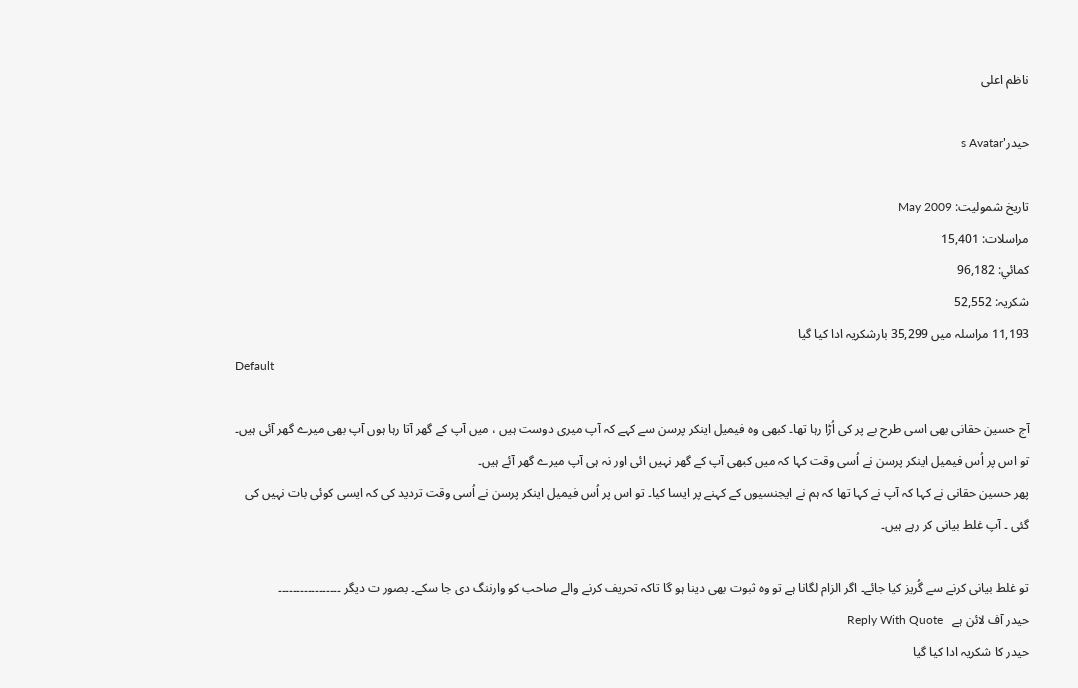ناظم اعلی

حیدر's Avatar

تاریخ شمولیت: May 2009
مراسلات: 15,401
کمائي: 96,182
شکریہ: 52,552
11,193 مراسلہ میں 35,299 بارشکریہ ادا کیا گیا
Default

آج حسین حقانی بھی اسی طرح بے پر کی اُڑا رہا تھا۔ کبھی وہ فیمیل اینکر پرسن سے کہے کہ آپ میری دوست ہیں ، میں آپ کے گھر آتا رہا ہوں آپ بھی میرے گھر آئی ہیں۔ تو اس پر اُس فیمیل اینکر پرسن نے اُسی وقت کہا کہ میں کبھی آپ کے گھر نہیں ائی اور نہ ہی آپ میرے گھر آئے ہیں۔
پھر حسین حقانی نے کہا کہ آپ نے کہا تھا کہ ہم نے ایجنسیوں کے کہنے پر ایسا کیا۔ تو اس پر اُس فیمیل اینکر پرسن نے اُسی وقت تردید کی کہ ایسی کوئی بات نہیں کی گئی ۔ آپ غلط بیانی کر رہے ہیں۔

تو غلط بیانی کرنے سے گُریز کیا جائے۔ اگر الزام لگانا ہے تو وہ ثبوت بھی دینا ہو گا تاکہ تحریف کرنے والے صاحب کو وارننگ دی جا سکے۔ بصور ت دیگر ۔۔۔۔۔۔۔۔۔۔۔۔۔۔۔۔۔
حیدر آف لائن ہے   Reply With Quote
حیدر کا شکریہ ادا کیا گیا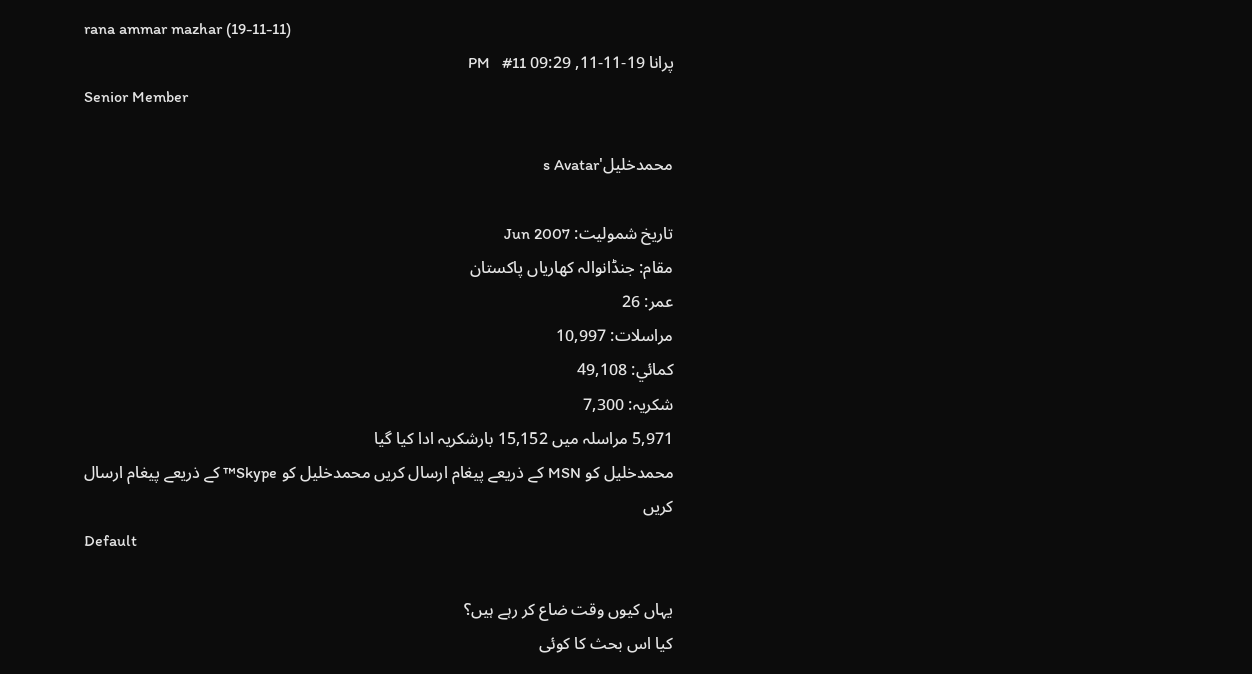rana ammar mazhar (19-11-11)
پرانا 19-11-11, 09:29 PM   #11
Senior Member

محمدخلیل's Avatar

تاریخ شمولیت: Jun 2007
مقام: جنڈانوالہ کھاریاں پاکستان
عمر: 26
مراسلات: 10,997
کمائي: 49,108
شکریہ: 7,300
5,971 مراسلہ میں 15,152 بارشکریہ ادا کیا گیا
محمدخلیل کو MSN کے ذریعے پیغام ارسال کریں محمدخلیل کو Skype™ کے ذریعے پیغام ارسال کریں
Default

یہاں کیوں وقت ضاع کر رہے ہیں؟
کیا اس بحث کا کوئی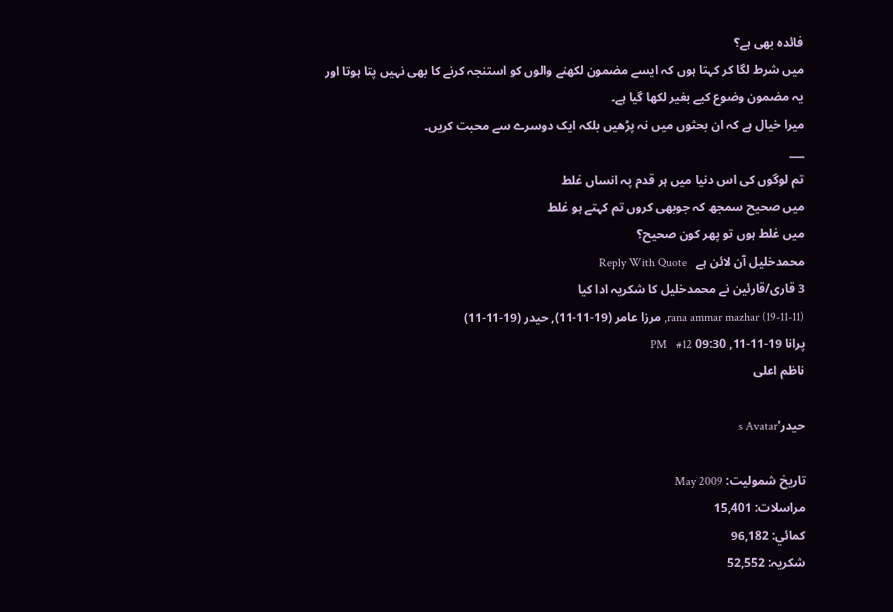فائدہ بھی ہے؟
میں شرط لگا کر کہتا ہوں کہ ایسے مضمون لکھنے والوں کو استنجہ کرنے کا بھی نہیں پتا ہوتا اور
یہ مضمون وضوع کیے بغیر لکھا گیا ہے۔
میرا خیال ہے کہ ان بحثوں میں نہ پڑھیں بلکہ ایک دوسرے سے محبت کریں۔
___
تم لوگوں کی اس دنیا میں ہر قدم پہ انساں غلط
میں صحیح سمجھ کہ جوبھی کروں تم کہتے ہو غلط
میں غلط ہوں تو پھر کون صحیح؟
محمدخلیل آن لائن ہے   Reply With Quote
3 قاری/قارئین نے محمدخلیل کا شکریہ ادا کیا
rana ammar mazhar (19-11-11), مرزا عامر (19-11-11), حیدر (19-11-11)
پرانا 19-11-11, 09:30 PM   #12
ناظم اعلی

حیدر's Avatar

تاریخ شمولیت: May 2009
مراسلات: 15,401
کمائي: 96,182
شکریہ: 52,552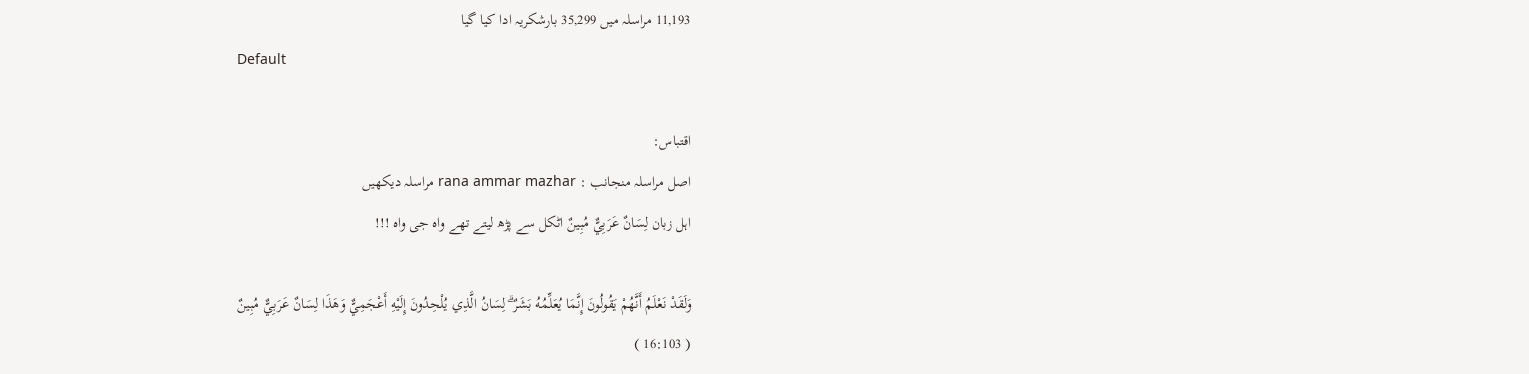11,193 مراسلہ میں 35,299 بارشکریہ ادا کیا گیا
Default

اقتباس:
اصل مراسلہ منجانب : rana ammar mazhar مراسلہ دیکھیں
اہل زبان لِسَانٌ عَرَبِيٌّ مُبِينٌ اٹکل سے پڑھ لیتے تھے واہ جی واہ !!!

وَلَقَدْ نَعْلَمُ أَنَّهُمْ يَقُولُونَ إِنَّمَا يُعَلِّمُهُ بَشَرٌ ۗ لِسَانُ الَّذِي يُلْحِدُونَ إِلَيْهِ أَعْجَمِيٌّ وَهَذَا لِسَانٌ عَرَبِيٌّ مُبِينٌ
( 16:103 )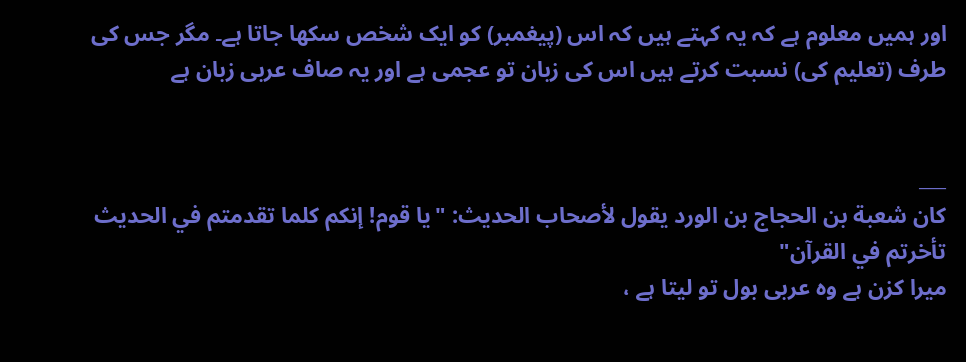اور ہمیں معلوم ہے کہ یہ کہتے ہیں کہ اس (پیغمبر) کو ایک شخص سکھا جاتا ہے۔ مگر جس کی طرف (تعلیم کی) نسبت کرتے ہیں اس کی زبان تو عجمی ہے اور یہ صاف عربی زبان ہے


___
كان شعبة بن الحجاج بن الورد يقول لأصحاب الحديث: "يا قوم! إنكم كلما تقدمتم في الحديث تأخرتم في القرآن"
میرا کزن ہے وہ عربی بول تو لیتا ہے ،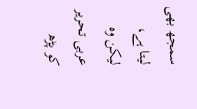سمجھ بھی لیتا ہے، لیکن وہ عربی تحریر کو پڑھ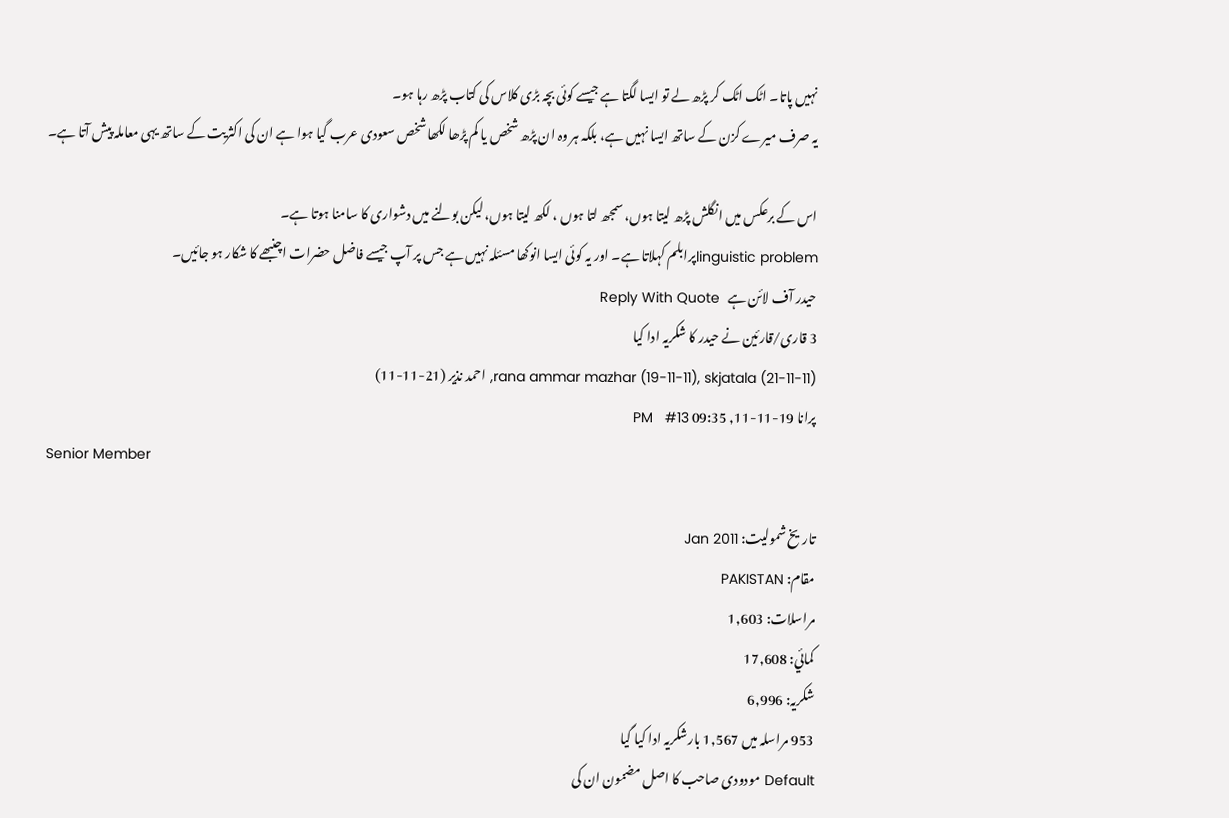نہیں پاتا۔ اٹک اٹک کر پڑھ لے تو ایسا لگتا ہے جیسے کوئی بچہ بڑی کلاس کی کتاب پڑھ رہا ہو۔
یہ صرف میرے کزن کے ساتھ ایسا نہیں ہے، بلکہ ہر وہ ان پڑھ شخص یا کم پڑھا لکھا شخص سعودی عرب گیا ہوا ہے ان کی اکثریت کے ساتھ یہی معاملہ پیش آتا ہے۔

اس کے برعکس میں انگلش پڑھ لیتا ہوں، سمجھ لتا ہوں ، لکھ لیتا ہوں، لیکن بولنے میں دشواری کا سامنا ہوتا ہے۔
linguistic problemپرابلم کہلاتا ہے۔ اور یہ کوئی ایسا انوکھا مسئلہ نہیں ہے جس پر آپ جیسے فاضل حضرات اچنبھے کا شکار ہو جائیں۔
حیدر آف لائن ہے   Reply With Quote
3 قاری/قارئین نے حیدر کا شکریہ ادا کیا
rana ammar mazhar (19-11-11), skjatala (21-11-11), احمد نذیر (21-11-11)
پرانا 19-11-11, 09:35 PM   #13
Senior Member

تاریخ شمولیت: Jan 2011
مقام: PAKISTAN
مراسلات: 1,603
کمائي: 17,608
شکریہ: 6,996
953 مراسلہ میں 1,567 بارشکریہ ادا کیا گیا
Default مودودی صاحب کا اصل مضمون ان کی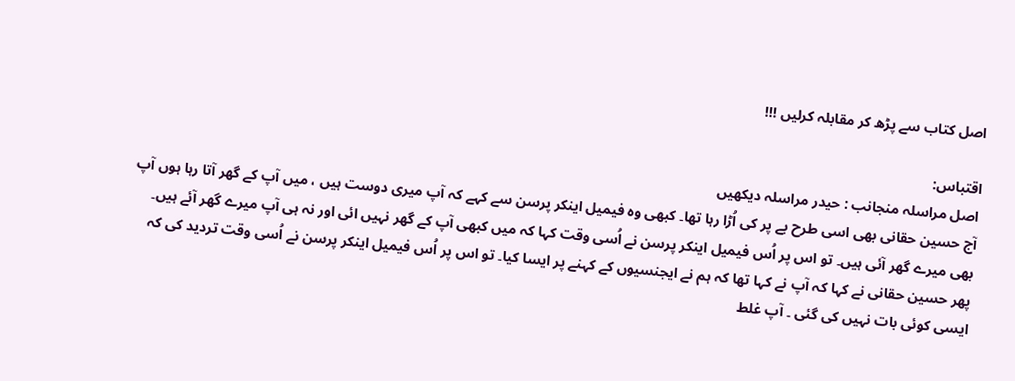اصل کتاب سے پڑھ کر مقابلہ کرلیں !!!

اقتباس:
اصل مراسلہ منجانب : حیدر مراسلہ دیکھیں
آج حسین حقانی بھی اسی طرح بے پر کی اُڑا رہا تھا۔ کبھی وہ فیمیل اینکر پرسن سے کہے کہ آپ میری دوست ہیں ، میں آپ کے گھر آتا رہا ہوں آپ بھی میرے گھر آئی ہیں۔ تو اس پر اُس فیمیل اینکر پرسن نے اُسی وقت کہا کہ میں کبھی آپ کے گھر نہیں ائی اور نہ ہی آپ میرے گھر آئے ہیں۔
پھر حسین حقانی نے کہا کہ آپ نے کہا تھا کہ ہم نے ایجنسیوں کے کہنے پر ایسا کیا۔ تو اس پر اُس فیمیل اینکر پرسن نے اُسی وقت تردید کی کہ ایسی کوئی بات نہیں کی گئی ۔ آپ غلط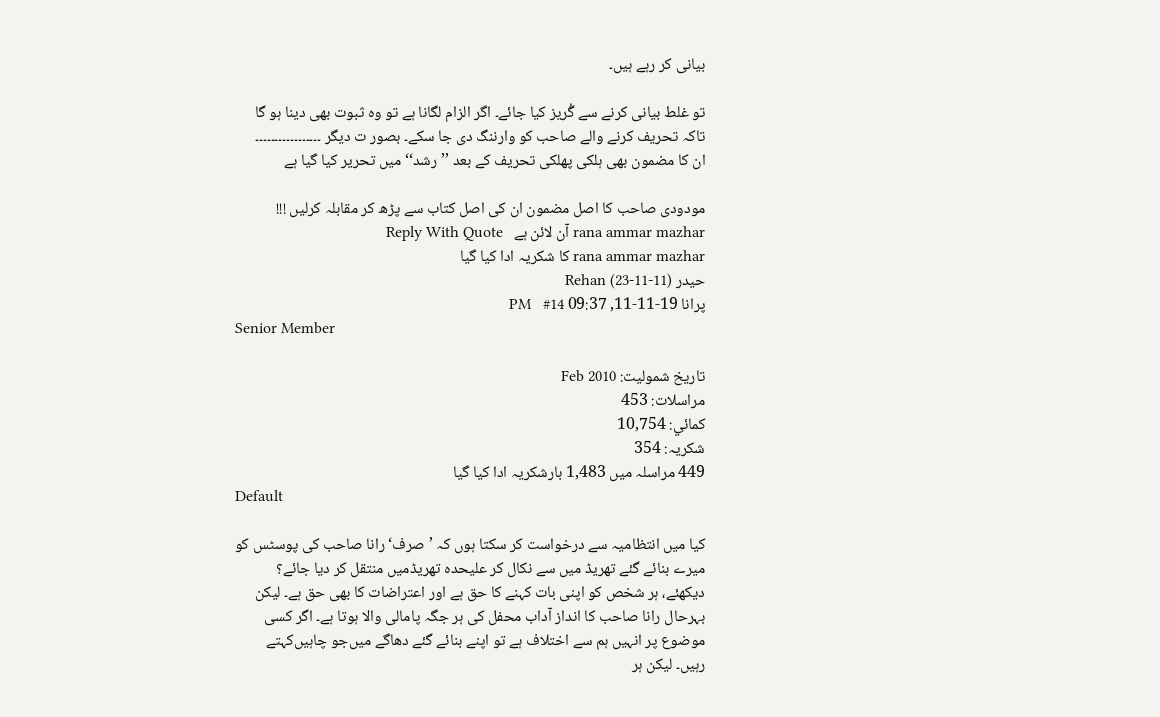بیانی کر رہے ہیں۔

تو غلط بیانی کرنے سے گُریز کیا جائے۔ اگر الزام لگانا ہے تو وہ ثبوت بھی دینا ہو گا تاکہ تحریف کرنے والے صاحب کو وارننگ دی جا سکے۔ بصور ت دیگر ۔۔۔۔۔۔۔۔۔۔۔۔۔۔۔۔۔
ان کا مضمون بھی ہلکی پھلکی تحریف کے بعد ’’رشد‘‘ میں تحریر کیا گیا ہے

مودودی صاحب کا اصل مضمون ان کی اصل کتاب سے پڑھ کر مقابلہ کرلیں !!!
rana ammar mazhar آن لائن ہے   Reply With Quote
rana ammar mazhar کا شکریہ ادا کیا گیا
حیدر Rehan (23-11-11)
پرانا 19-11-11, 09:37 PM   #14
Senior Member

تاریخ شمولیت: Feb 2010
مراسلات: 453
کمائي: 10,754
شکریہ: 354
449 مراسلہ میں 1,483 بارشکریہ ادا کیا گیا
Default

کیا میں انتظامیہ سے درخواست کر سکتا ہوں کہ ’صرف‘ رانا صاحب کی پوسٹس کو میرے بنائے گئے تھریڈ میں‌ سے نکال کر علیحدہ تھریڈ‌میں منتقل کر دیا جائے؟
دیکھئے، ہر شخص کو اپنی بات کہنے کا حق ہے اور اعتراضات کا بھی حق ہے۔ لیکن بہرحال رانا صاحب کا انداز آداب محفل کی ہر جگہ پامالی والا ہوتا ہے۔ اگر کسی موضوع پر انہیں‌ ہم سے اختلاف ہے تو اپنے بنائے گئے دھاگے میں‌جو چاہیں‌کہتے رہیں۔ لیکن ہر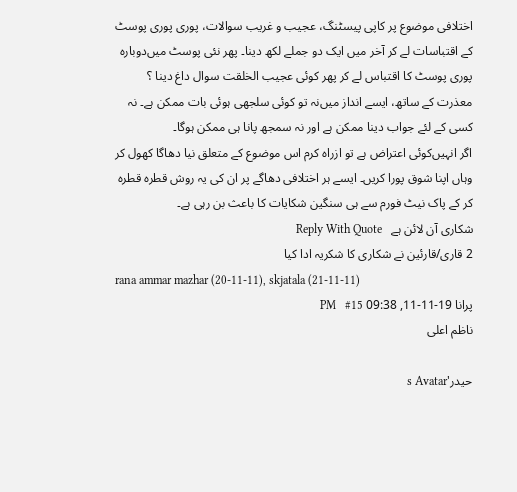اختلافی موضوع پر کاپی پیسٹنگ، عجیب و غریب سوالات، پوری پوری پوسٹ کے اقتباسات لے کر آخر میں‌ ایک دو جملے لکھ دینا۔ پھر نئی پوسٹ میں‌دوبارہ پوری پوسٹ کا اقتباس لے کر پھر کوئی عجیب الخلقت سوال داغ دینا ؟
معذرت کے ساتھ، ایسے انداز میں‌نہ تو کوئی سلجھی ہوئی بات ممکن ہے۔ نہ کسی کے لئے جواب دینا ممکن ہے اور نہ سمجھ پانا ہی ممکن ہوگا۔
اگر انہیں‌کوئی اعتراض ہے تو ازراہ کرم اس موضوع کے متعلق نیا دھاگا کھول کر وہاں اپنا شوق پورا کریں۔ ایسے ہر اختلافی دھاگے پر ان کی یہ روش قطرہ قطرہ کر کے پاک نیٹ فورم سے ہی سنگین شکایات کا باعث بن رہی ہے۔
شکاری آن لائن ہے   Reply With Quote
2 قاری/قارئین نے شکاری کا شکریہ ادا کیا
rana ammar mazhar (20-11-11), skjatala (21-11-11)
پرانا 19-11-11, 09:38 PM   #15
ناظم اعلی

حیدر's Avatar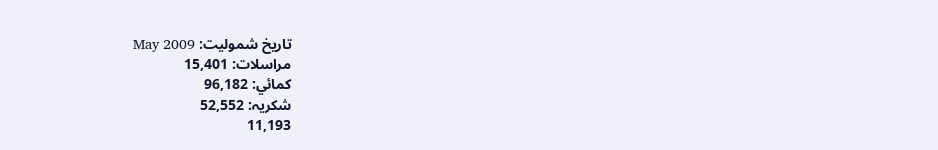تاریخ شمولیت: May 2009
مراسلات: 15,401
کمائي: 96,182
شکریہ: 52,552
11,193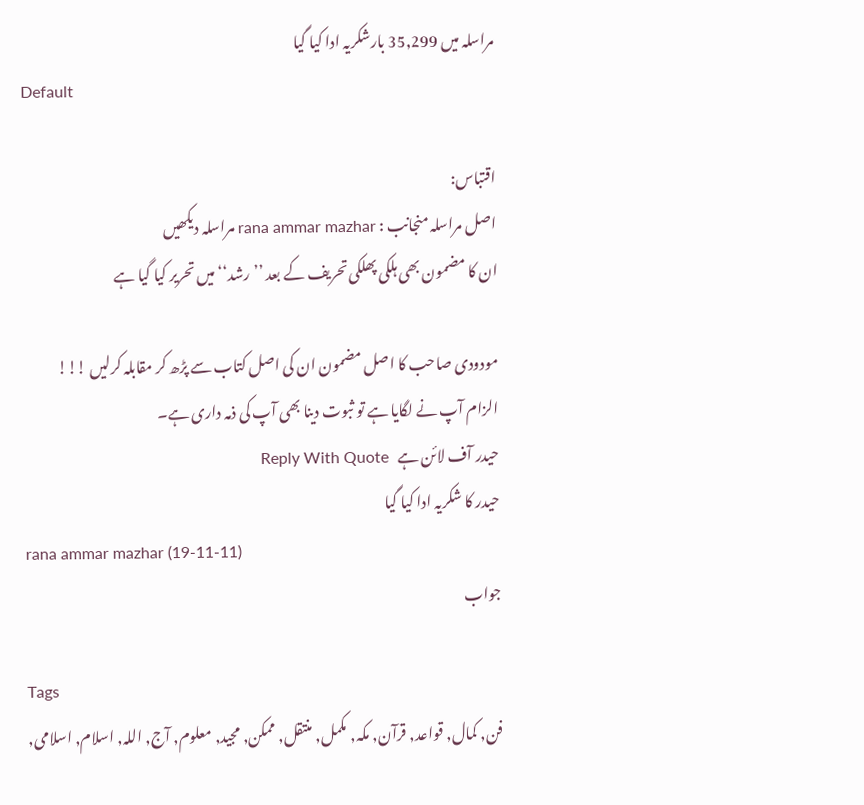مراسلہ میں 35,299 بارشکریہ ادا کیا گیا
Default

اقتباس:
اصل مراسلہ منجانب : rana ammar mazhar مراسلہ دیکھیں
ان کا مضمون بھی ہلکی پھلکی تحریف کے بعد ’’رشد‘‘ میں تحریر کیا گیا ہے

مودودی صاحب کا اصل مضمون ان کی اصل کتاب سے پڑھ کر مقابلہ کرلیں !!!
الزام آپ نے لگایا ہے تو ثبوت دینا بھی آپ کی ذمہ داری ہے۔
حیدر آف لائن ہے   Reply With Quote
حیدر کا شکریہ ادا کیا گیا
rana ammar mazhar (19-11-11)
جواب

Tags
فن, کمال, قواعد, قرآن, مکہ, مکمل, منتقل, ممکن, مجید, معلوم, آج, اللہ, اسلام, اسلامی,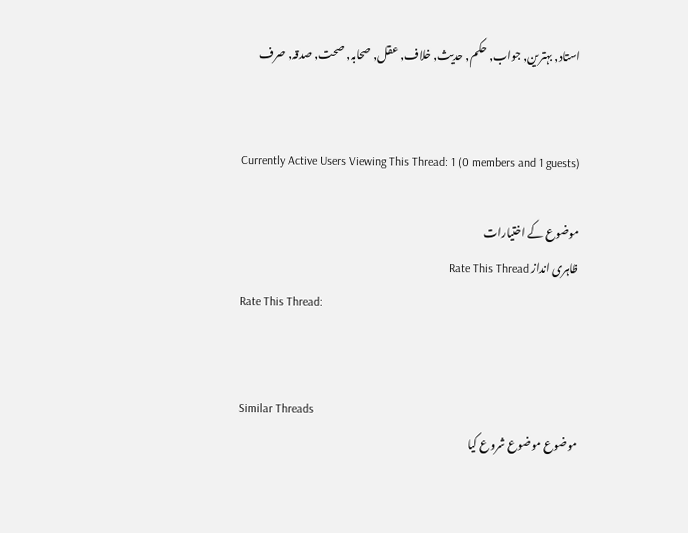استاد, بہترین, جواب, حکم, حدیث, خلاف, عقل, صحابہ, صحت, صدقہ, صرف


Currently Active Users Viewing This Thread: 1 (0 members and 1 guests)

موضوع کے اختیارات
ظاہری انداز Rate This Thread
Rate This Thread:


Similar Threads
موضوع موضوع شروع کیا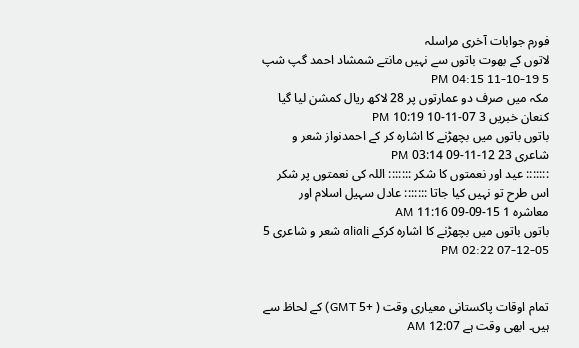فورم جوابات آخری مراسلہ
لاتوں كے بھوت باتوں سے نہيں مانتے شمشاد احمد گپ شپ 5 19-10-11 04:15 PM
مکہ میں صرف دو عمارتوں پر 28 لاکھ ریال کمشن لیا گیا کنعان خبریں 3 07-11-10 10:19 PM
باتوں باتوں میں بچھڑنے کا اشارہ کر کے احمدنواز شعر و شاعری 23 12-11-09 03:14 PM
::::::: عید اور نعمتوں کا شکر ::::::: اللہ کی نعمتوں پر شکر اس طرح تو نہیں کیا جاتا ::::::: عادل سہیل اسلام اور معاشرہ 1 15-09-09 11:16 AM
باتوں باتوں میں بچھڑنے کا اشارہ کرکے aliali شعر و شاعری 5 05-12-07 02:22 PM


تمام اوقات پاکستانی معیاری وقت ( +5 GMT) کے لحاظ سے ہیں۔ ابھی وقت ہے 12:07 AM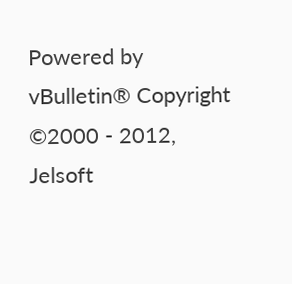Powered by vBulletin® Copyright ©2000 - 2012, Jelsoft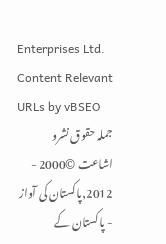Enterprises Ltd.
Content Relevant URLs by vBSEO
جملہ حقوق نشرو اشاعت ©2000 - 2012,پاکستان کی آواز - پاکستان کے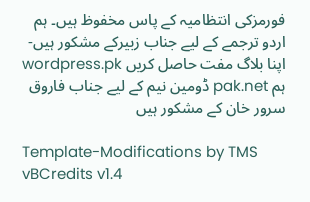فورمزکی انتظامیہ کے پاس مخفوظ ہیں۔ ہم اردو ترجمے کے لیے جناب زبیرکے مشکور ہیں-
اپنا بلاگ مفت حاصل کریں wordpress.pk
ہم pak.net ڈومین نیم کے لیے جناب فاروق سرور خان کے مشکور ہیں

Template-Modifications by TMS
vBCredits v1.4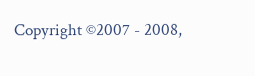Copyright ©2007 - 2008,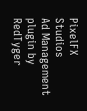PixelFX Studios
Ad Management plugin by RedTyger